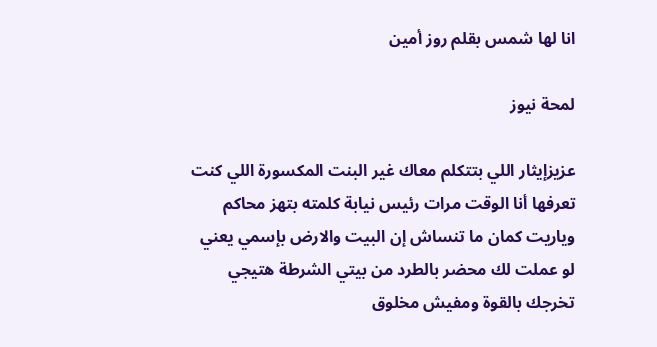انا لها شمس بقلم روز أمين

لمحة نيوز

عزيزإيثار اللي بتتكلم معاك غير البنت المکسورة اللي كنت تعرفها أنا الوقت مرات رئيس نيابة كلمته بتهز محاكم وياريت كمان ما تنساش إن البيت والارض بإسمي يعني لو عملت لك محضر بالطرد من بيتي الشرطة هتيجي تخرجك بالقوة ومفيش مخلوق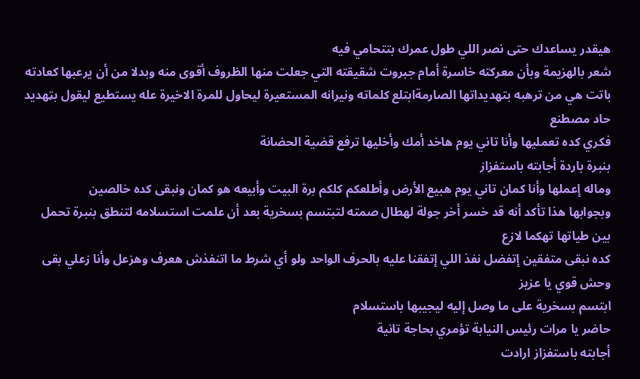هيقدر يساعدك حتى نصر اللي طول عمرك بتتحامي فيه
شعر بالهزيمة وبأن معركته خاسرة أمام جبروت شقيقته التي جعلت منها الظروف أقوى منه وبدلا من أن يرعبها كعادته باتت هي من ترهبه بتهديداتها الصارمةابتلع كلماته ونيرانه المستعيرة ليحاول للمرة الاخيرة عله يستطيع ليقول بټهديد حاد مصطنع
فكري كده تعمليها وأنا تاني يوم هاخد أمك وأخليها ترفع قضية الحضانة
بنبرة باردة أجابته باستفزاز
وماله إعملها وأنا كمان تاني يوم هبيع الأرض وأطلعكم كلكم برة البيت وأبيعه هو كمان ونبقى كده خالصين
وبجوابها هذا تأكد أنه قد خسر أخر جولة لهطال صمته لتبتسم بسخرية بعد أن علمت استسلامه لتنطق بنبرة تحمل بين طياتها تهكما لازع
كده نبقى متفقين إتفضل نفذ اللي إتفقنا عليه بالحرف الواحد ولو أي شرط ما اتنفذش هعرف وهزعل وأنا زعلي بقى وحش قوي يا عزيز
ابتسم بسخرية على ما وصل إليه ليجيبها باستسلام
حاضر يا مرات رئيس النيابة تؤمري بحاجة تانية
أجابته باستفزاز ارادت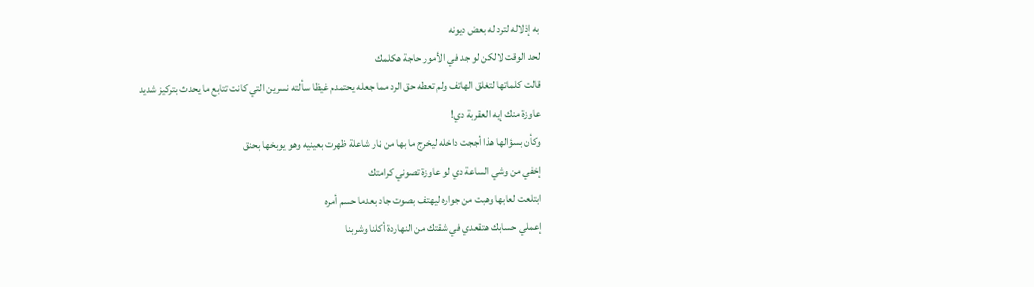به إذلاله لترد له بعض ديونه
لحد الوقت لالكن لو جد في الأمور حاجة هكلمك
قالت كلماتها لتغلق الهاتف ولم تعطه حق الرد مما جعله يحتمدم غيظا سألته نسرين التي كانت تتابع ما يحدث بتركيز شديد
عاوزة منك إيه العقربة دي!
وكأن بسؤالها هذا أججت داخله ليخرج ما بها من ڼار شاعلة ظهرت بعينيه وهو يوبخها بحنق
إخفي من وشي الساعة دي لو عاوزة تصوني كرامتك
ابتلعت لعابها وهبت من جواره ليهتف بصوت جاد بعدما حسم أمره
إعملي حسابك هتقعدي في شقتك من النهاردة أكلنا وشربنا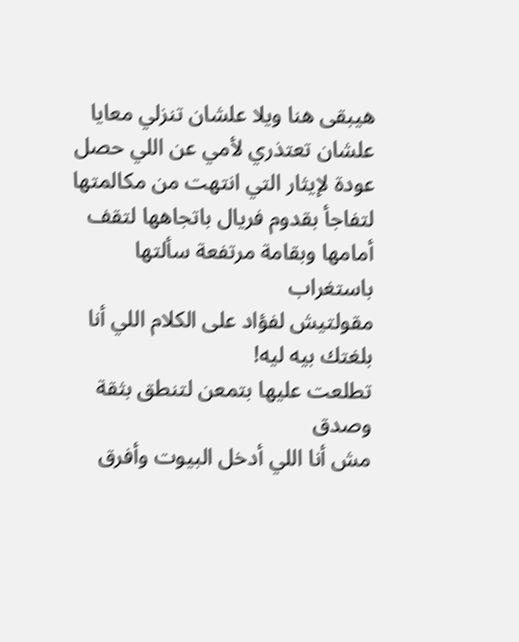هيبقى هنا ويلا علشان تنزلي معايا علشان تعتذري لأمي عن اللي حصل
عودة لإيثار التي انتهت من مكالمتها لتفاجأ بقدوم فريال باتجاهها لتقف أمامها وبقامة مرتفعة سألتها باستغراب
مقولتيش لفؤاد على الكلام اللي أنا بلغتك بيه ليه!
تطلعت عليها بتمعن لتنطق بثقة وصدق
مش أنا اللي أدخل البيوت وأفرق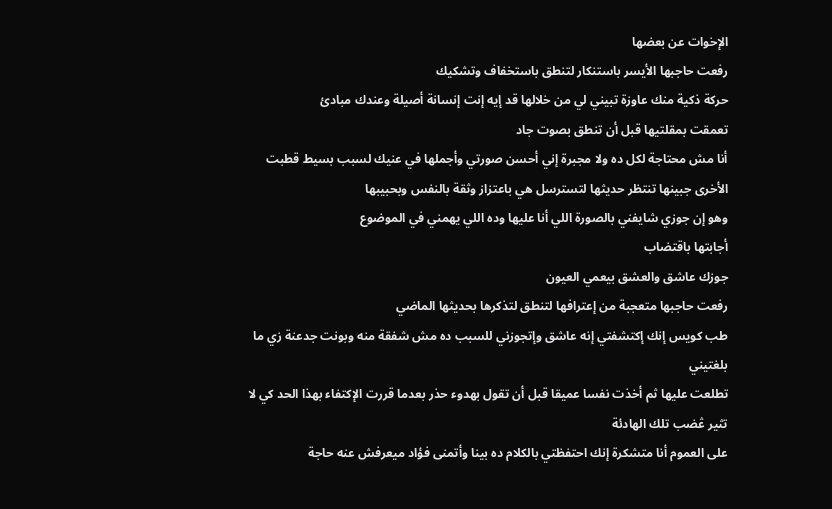الإخوات عن بعضها
رفعت حاجبها الأيسر باستنكار لتنطق باستخفاف وتشكيك
حركة ذكية منك عاوزة تبيني لي من خلالها قد إيه إنت إنسانة أصيلة وعندك مبادئ
تعمقت بمقلتيها قبل أن تنطق بصوت جاد
أنا مش محتاجة لكل ده ولا مجبرة إني أحسن صورتي وأجملها في عنيك لسبب بسيط قطبت الأخرى جبينها تنتظر حديثها لتسترسل هي باعتزاز وثقة بالنفس وبحبيبها
وهو إن جوزي شايفني بالصورة اللي أنا عليها وده اللي يهمني في الموضوع
أجابتها باقتضاب
جوزك عاشق والعشق بيعمي العيون
رفعت حاجبها متعجبة من إعترافها لتنطق لتذكرها بحديثها الماضي
طب كويس إنك إكتشفتي إنه عاشق وإتجوزني للسبب ده مش شفقة منه وبونت جدعنة زي ما بلغتيني
تطلعت عليها ثم أخذت نفسا عميقا قبل أن تقول بهدوء حذر بعدما قررت الإكتفاء بهذا الحد كي لا تثير ڠضب تلك الهادئة
على العموم أنا متشكرة إنك احتفظتي بالكلام ده بينا وأتمنى فؤاد ميعرفش عنه حاجة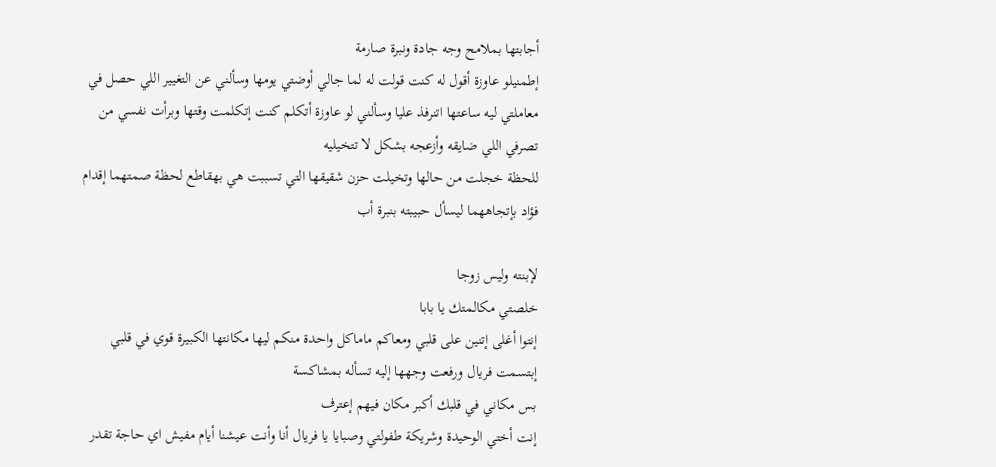أجابتها بملامح وجه جادة ونبرة صارمة
إطمنيلو عاوزة أقول له كنت قولت له لما جالي أوضتي يومها وسألني عن التغيير اللي حصل في معاملتي ليه ساعتها اتنرفذ عليا وسألني لو عاوزة أتكلم كنت إتكلمت وقتها وبرأت نفسي من تصرفي اللي ضايقه وأزعجه بشكل لا تتخيليه
للحظة خجلت من حالها وتخيلت حزن شقيقها التي تسببت هي بهقاطع لحظة صمتهما إقدام فؤاد بإتجاههما ليسأل حبيبته بنبرة أب

لإبنته وليس زوجا
خلصتي مكالمتك يا بابا
إنتوا أغلى إتنين على قلبي ومعاكم ماماكل واحدة منكم ليها مكانتها الكبيرة قوي في قلبي
إبتسمت فريال ورفعت وجهها إليه تسأله بمشاكسة
بس مكاني في قلبك أكبر مكان فيهم إعترف
إنت أختي الوحيدة وشريكة طفولتي وصبايا يا فريال أنا وأنت عيشنا أيام مفيش اي حاجة تقدر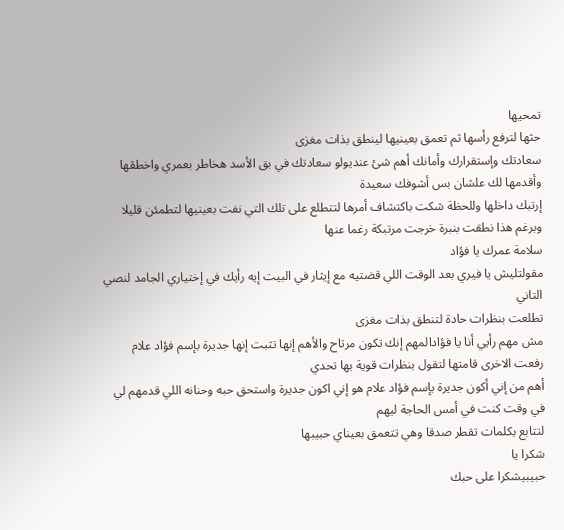تمحيها
حثها لترفع رأسها ثم تعمق بعينيها لينطق بذات مغزى
سعادتك وإستقرارك وأمانك أهم شئ عنديولو سعادتك في بق الأسد هخاطر بعمري واخطڤها وأقدمها لك علشان بس أشوفك سعيدة
إرتبك داخلها وللحظة شكت باكتشاف أمرها لتتطلع على تلك التي نفت بعينيها لتطمئن قليلا وبرغم هذا نطقت بنبرة خرجت مرتبكة رغما عنها
سلامة عمرك يا فؤاد
مقولتليش يا فيري بعد الوقت اللي قضتيه مع إيثار في البيت إيه رأيك في إختياري الجامد لنصي التاني
تطلعت بنظرات حادة لتنطق بذات مغزى
مش مهم رأيي أنا يا فؤادالمهم إنك تكون مرتاح والأهم إنها تثبت إنها جديرة بإسم فؤاد علام
رفعت الاخرى قامتها لتقول بنظرات قوية بها تحدي
أهم من إني أكون جديرة بإسم فؤاد علام هو إني اكون جديرة واستحق حبه وحنانه اللي قدمهم لي في وقت كنت في أمس الحاجة ليهم
لتتابع بكلمات تقطر صدقا وهي تتعمق بعيناي حبيبها
شكرا يا
حبيبيشكرا على حبك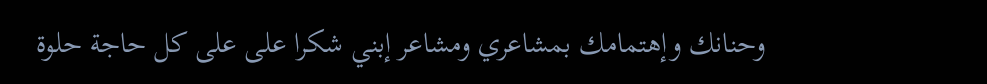وحنانك وإهتمامك بمشاعري ومشاعر إبني شكرا على على كل حاجة حلوة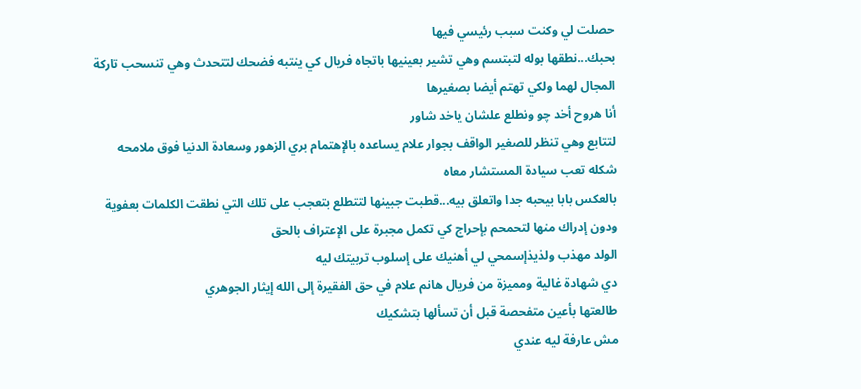حصلت لي وكنت سبب رئيسي فيها
بحبك...نطقها بوله لتبتسم وهي تشير بعينيها باتجاه فريال كي ينتبه فضحك لتتحدث وهي تنسحب تاركة المجال لهما ولكي تهتم أيضا بصغيرها
أنا هروح أخد چو ونطلع علشان ياخد شاور
لتتابع وهي تنظر للصغير الواقف بجوار علام يساعده بالإهتمام بري الزهور وسعادة الدنيا فوق ملامحه
شكله تعب سيادة المستشار معاه
بالعكس بابا بيحبه جدا واتعلق بيه...قطبت جبينها لتتطلع بتعجب على تلك التي نطقت الكلمات بعفوية ودون إدراك منها لتحمحم بإحراج كي تكمل مجبرة على الإعتراف بالحق
الولد مهذب ولذيذإسمحي لي أهنيك على إسلوب تربيتك ليه
دي شهادة غالية ومميزة من فريال هانم علام في حق الفقيرة إلى الله إيثار الجوهري
طالعتها بأعين متفحصة قبل أن تسألها بتشكيك
مش عارفة ليه عندي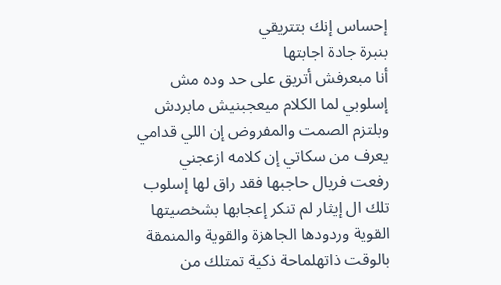إحساس إنك بتتريقي
بنبرة جادة اجابتها
أنا مبعرفش أتريق على حد وده مش إسلوبي لما الكلام ميعجبنيش مابردش وبلتزم الصمت والمفروض إن اللي قدامي يعرف من سكاتي إن كلامه ازعجني
رفعت فريال حاجبها فقد راق لها إسلوب تلك ال إيثار لم تنكر إعجابها بشخصيتها القوية وردودها الجاهزة والقوية والمنمقة بالوقت ذاتهلماحة ذكية تمتلك من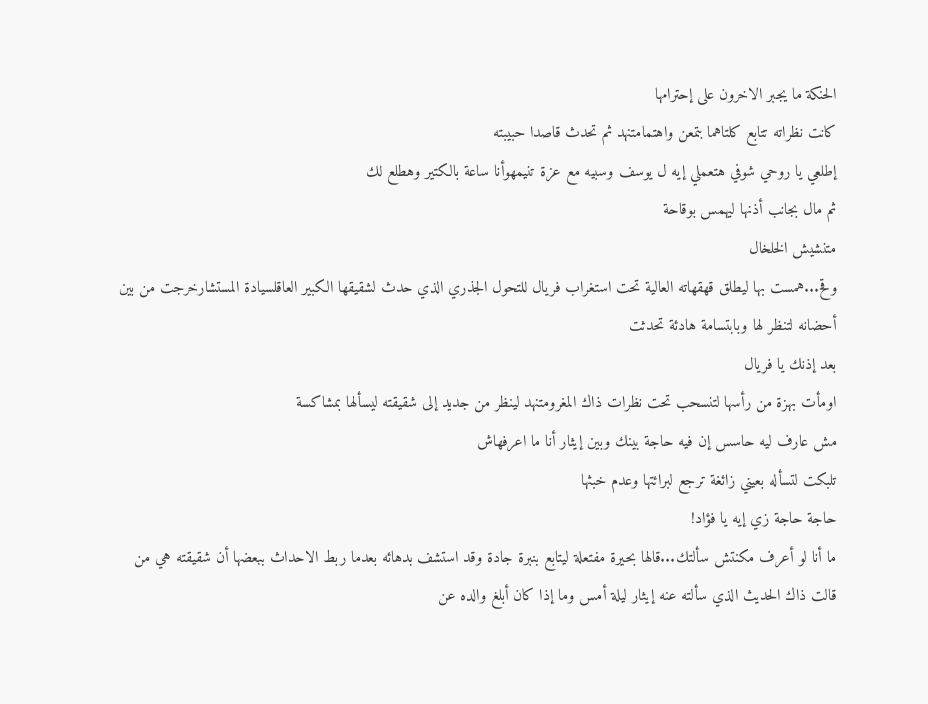الحنكة ما يجبر الاخرون على إحترامها
كانت نظراته تتابع كلتاهما بتمعن واهتمامتنهد ثم تحدث قاصدا حبيبته
إطلعي يا روحي شوفي هتعملي إيه ل يوسف وسبيه مع عزة تنيمهوأنا ساعة بالكتير وهطلع لك
ثم مال بجانب أذنها ليهمس بوقاحة
متنشيش الخلخال
وقح...همست بها ليطلق قهقهاته العالية تحت استغراب فريال للتحول الجذري الذي حدث لشقيقها الكبير العاقلسيادة المستشارخرجت من بين أحضانه لتنظر لها وبابتسامة هادئة تحدثت
بعد إذنك يا فريال
اومأت بهزة من رأسها لتنسحب تحت نظرات ذاك المغرومتنهد لينظر من جديد إلى شقيقته ليسألها بمشاكسة
مش عارف ليه حاسس إن فيه حاجة بينك وبين إيثار أنا ما اعرفهاش
تلبكت لتسأله بعيني زائغة ترجع لبرائتها وعدم خبثها
حاجة حاجة زي إيه يا فؤاد!
ما أنا لو أعرف مكنتش سألتك...قالها بحيرة مفتعلة ليتابع بنبرة جادة وقد استشف بدهائه بعدما ربط الاحداث ببعضها أن شقيقته هي من قالت ذاك الحديث الذي سألته عنه إيثار ليلة أمس وما إذا كان أبلغ والده عن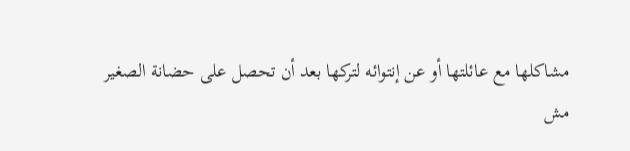مشاكلها مع عائلتها أو عن إنتوائه لتركها بعد أن تحصل على حضانة الصغير
مش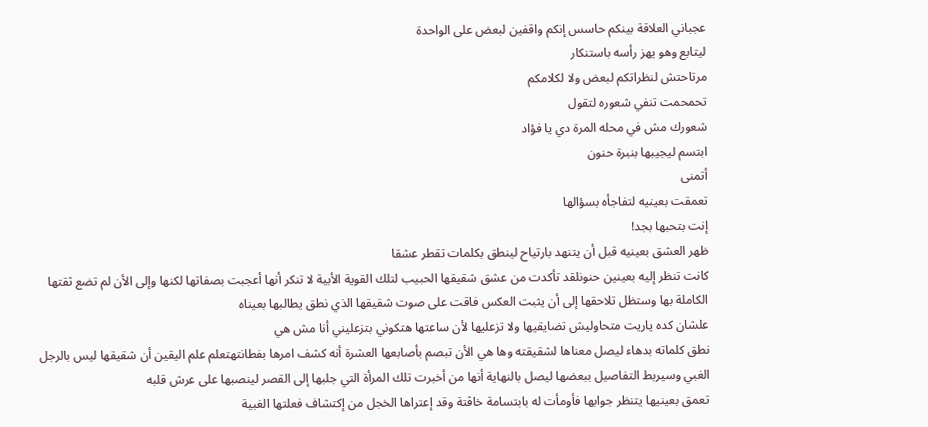عجباني العلاقة بينكم حاسس إنكم واقفين لبعض على الواحدة
ليتابع وهو يهز رأسه باستنكار
مرتاحتش لنظراتكم لبعض ولا لكلامكم
تحمحمت تنفي شعوره لتقول
شعورك مش في محله المرة دي يا فؤاد
ابتسم ليجيبها بنبرة حنون
أتمنى
تعمقت بعينيه لتفاجأه بسؤالها
إنت بتحبها بجد!
ظهر العشق بعينيه قبل أن يتنهد بارتياح لينطق بكلمات تقطر عشقا
كانت تنظر إليه بعينين حنونلقد تأكدت من عشق شقيقها الحبيب لتلك القوية الأبية لا تنكر أنها أعجبت بصفاتها لكنها وإلى الأن لم تضع ثقتها الكاملة بها وستظل تلاحقها إلى أن يثبت العكس فاقت على صوت شقيقها الذي نطق يطالبها بعيناه
علشان كده ياريت متحاوليش تضايقيها ولا تزعليها لأن ساعتها هتكوني بتزعليني أنا مش هي
نطق كلماته بدهاء ليصل معناها لشقيقته وها هي الأن تبصم بأصابعها العشرة أنه كشف امرها بفطانتهتعلم علم اليقين أن شقيقها ليس بالرجل الغبي وسيربط التفاصيل ببعضها ليصل بالنهاية أنها من أخبرت تلك المرأة التي جلبها إلى القصر لينصبها على عرش قلبه
تعمق بعينيها يتنظر جوابها فأومأت له بابتسامة خاڤتة وقد إعتراها الخجل من إكتشاف فعلتها الغبية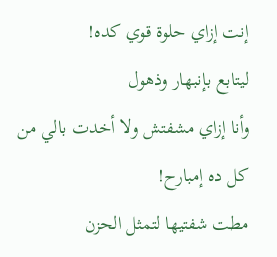إنت إزاي حلوة قوي كده!
ليتابع بإنبهار وذهول
وأنا إزاي مشفتش ولا أخدت بالي من كل ده إمبارح!
مطت شفتيها لتمثل الحزن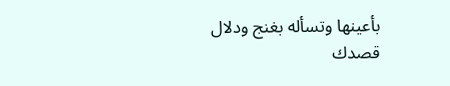بأعينها وتسأله بغنج ودلال
قصدك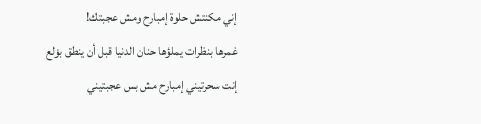إني مكنتش حلوة إمبارح ومش عجبتك!
غمرها بنظرات يملؤها حنان الدنيا قبل أن ينطق بۏلع
إنت سحرتيني إمبارح مش بس عجبتيني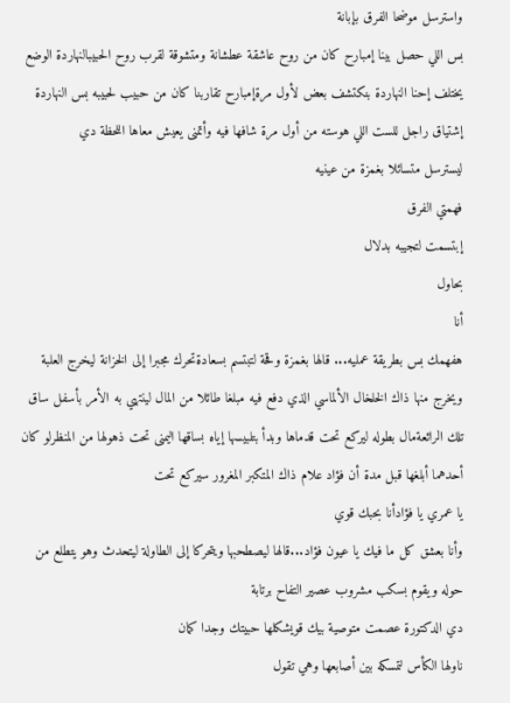واسترسل موضحا الفرق بإبانة
بس اللي حصل بينا إمبارح كان من روح عاشقة عطشانة ومتشوقة لقرب روح الحبيبالنهاردة الوضع يختلف إحنا النهاردة بنكتشف بعض لأول مرةإمبارح تقاربنا كان من حبيب لحبيبه بس النهاردة إشتياق راجل للست اللي هوسته من أول مرة شافها فيه وأتمنى يعيش معاها اللحظة دي
ليسترسل متسائلا بغمزة من عينيه
فهمتي الفرق
إبتسمت لتجيبه بدلال
بحاول
أنا
هفهمك بس بطريقة عمليه... قالها بغمزة وقحة لتبتسم بسعادةتحرك مجبرا إلى الخزانة ليخرج العلبة ويخرج منها ذاك الخلخال الألماسي الذي دفع فيه مبلغا طائلا من المال لينتهي به الأمر بأسفل ساق تلك الرائعةمال بطوله ليركع تحت قدماها وبدأ بتلبيسها إياه بساقها اليمنى تحت ذهولها من المنظرلو كان أحدهما أبلغها قبل مدة أن فؤاد علام ذاك المتكبر المغرور سيركع تحت
يا عمري يا فؤادأنا بحبك قوي
وأنا بعشق كل ما فيك يا عيون فؤاد...قالها ليصطحبها ويتحركا إلى الطاولة ليتحدث وهو يتطلع من حوله ويقوم بسكب مشروب عصير التفاح برتابة
دي الدكتورة عصمت متوصية بيك قويشكلها حبيتك وجدا كمان
ناولها الكأس لتمسكه بين أصابعها وهي تقول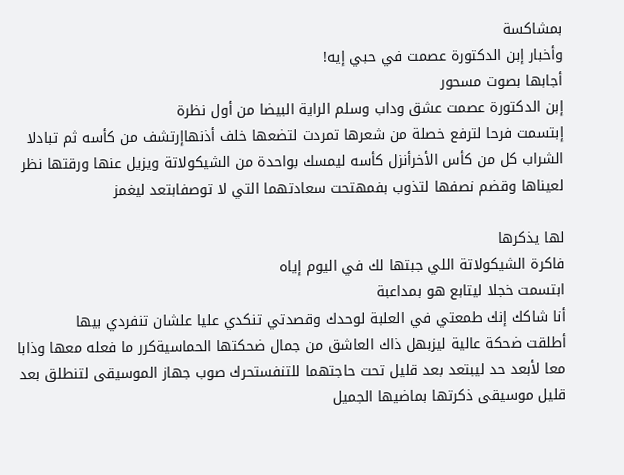بمشاكسة
وأخبار إبن الدكتورة عصمت في حبي إيه!
أجابها بصوت مسحور
إبن الدكتورة عصمت عشق وداب وسلم الراية البيضا من أول نظرة
إبتسمت فرحا لترفع خصلة من شعرها تمردت لتضعها خلف أذنهاإرتشف من كأسه ثم تبادلا الشراب كل من كأس الأخرأنزل كأسه ليمسك بواحدة من الشيكولاتة ويزيل عنها ورقتها نظر لعيناها وقضم نصفها لتذوب بفمهتحت سعادتهما التي لا توصفابتعد ليغمز

لها يذكرها
فاكرة الشيكولاتة اللي جبتها لك في اليوم إياه
ابتسمت خجلا ليتابع هو بمداعبة
أنا شاكك إنك طمعتي في العلبة لوحدك وقصدتي تنكدي عليا علشان تنفردي بيها
أطلقت ضحكة عالية ليزبهل ذاك العاشق من جمال ضحكتها الحماسيةكرر ما فعله معها وذابا معا لأبعد حد ليبتعد بعد قليل تحت حاجتهما للتنفستحرك صوب جهاز الموسيقى لتنطلق بعد قليل موسيقى ذكرتها بماضيها الجميل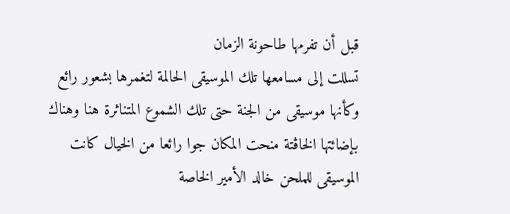قبل أن تفرمها طاحونة الزمان
تسللت إلى مسامعها تلك الموسيقى الحالمة لتغمرها بشعور رائع وكأنها موسيقى من الجنة حتى تلك الشموع المتناثرة هنا وهناك بإضائتها الخاڤتة منحت المكان جوا رائعا من الخيال كانت الموسيقى للملحن خالد الأمير الخاصة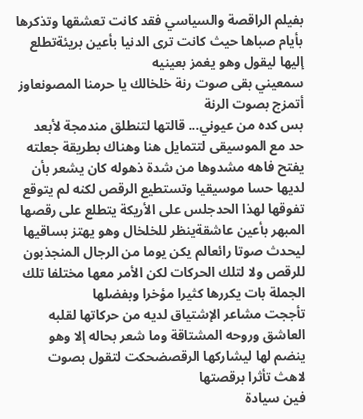بفيلم الراقصة والسياسي فقد كانت تعشقها وتذكرها بأيام صباها حيث كانت ترى الدنيا بأعين بريئةتطلع إليها ليقول وهو يغمز بعينيه
سمعيني بقى صوت رنة خلخالك يا حرمنا المصونعاوز أتمزج بصوت الرنة
بس كده من عيوني... قالتها لتنطلق مندمجة لأبعد حد مع الموسيقى لتتمايل هنا وهناك بطريقة جعلته يفتح فاهه مشدوها من شدة ذهوله كان يشعر بأن لديها حسا موسيقيا وتستطيع الرقص لكنه لم يتوقع تفوقها لهذا الحدجلس على الأريكة يتطلع على رقصها المبهر بأعين عاشقةينظر للخلخال وهو يهتز بساقيها ليحدث صوتا رائعالم يكن يوما من الرجال المنجذبون للرقص ولا لتلك الحركات لكن الأمر معها مختلفا تلك الجملة بات يكررها كثيرا مؤخرا وبفضلها
تأججت مشاعر الإشتياق لديه من حركاتها لقلبه العاشق وروحه المشتاقة وما شعر بحاله إلا وهو ينضم لها ليشاركها الرقصضحكت لتقول بصوت لاهث تأثرا برقصتها
فين سيادة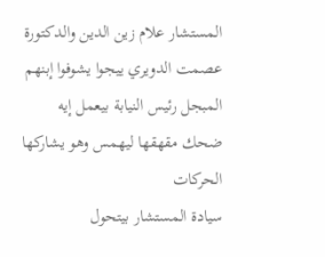المستشار علام زين الدين والدكتورة عصمت الدويري ييجوا يشوفوا إبنهم المبجل رئيس النيابة بيعمل إيه
ضحك مقهقها ليهمس وهو يشاركها الحركات
سيادة المستشار بيتحول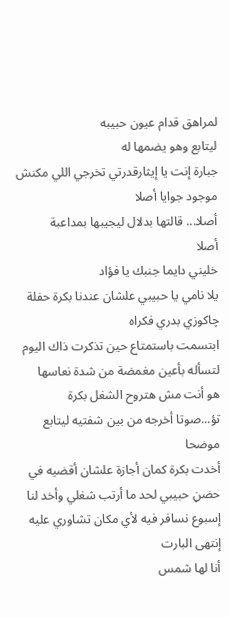لمراهق قدام عيون حبيبه
ليتابع وهو يضمها له
جبارة إنت يا إيثارقدرتي تخرجي اللي مكنش موجود جوايا أصلا
أصلا... قالتها بدلال ليجيبها بمداعبة
أصلا
خليني دايما جنبك يا فؤاد
يلا نامي يا حبيبي علشان عندنا بكرة حفلة چاكوزي بدري فكراه
ابتسمت باستمتاع حين تذكرت ذاك اليوم لتسأله بأعين مغمضة من شدة نعاسها
هو أنت مش هتروح الشغل بكرة
تؤ...صوتا أخرجه من بين شفتيه ليتابع موضحا
أخدت بكرة كمان أجازة علشان أقضيه في حضڼ حبيبي لحد ما أرتب شغلي وأخد لنا إسبوع نسافر فيه لأي مكان تشاوري عليه
إنتهى البارت
أنا لها شمس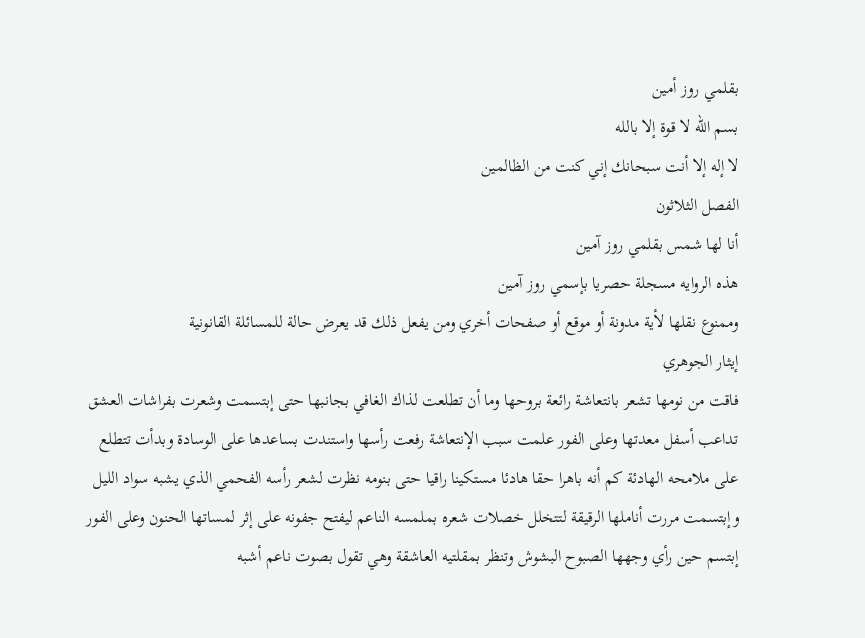بقلمي روز أمين
بسم الله لا قوة إلا بالله
لا إله إلا أنت سبحانك إني كنت من الظالمين
الفصل الثلاثون
أنا لها شمس بقلمي روز آمين
هذه الروايه مسجلة حصريا بإسمي روز آمين
وممنوع نقلها لأية مدونة أو موقع أو صفحات أخري ومن يفعل ذلك قد يعرض حالة للمسائلة القانونية
إيثار الجوهري
فاقت من نومها تشعر بانتعاشة رائعة بروحها وما أن تطلعت لذاك الغافي بجانبها حتى إبتسمت وشعرت بفراشات العشق تداعب أسفل معدتها وعلى الفور علمت سبب الإنتعاشة رفعت رأسها واستندت بساعدها على الوسادة وبدأت تتطلع على ملامحه الهادئة كم أنه باهرا حقا هادئا مستكينا راقيا حتى بنومه نظرت لشعر رأسه الفحمي الذي يشبه سواد الليل وإبتسمت مررت أناملها الرقيقة لتتخلل خصلات شعره بملمسه الناعم ليفتح جفونه على إثر لمساتها الحنون وعلى الفور إبتسم حين رأي وجهها الصبوح البشوش وتنظر بمقلتيه العاشقة وهي تقول بصوت ناعم أشبه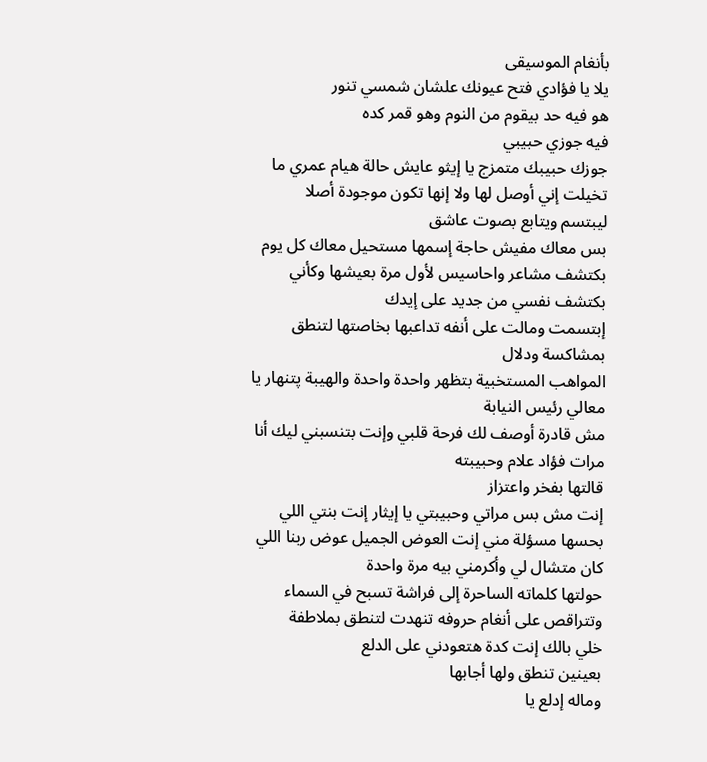بأنغام الموسيقى
يلا يا فؤادي فتح عيونك علشان شمسي تنور
هو فيه حد بيقوم من النوم وهو قمر كده
فيه جوزي حبيبي
جوزك حبيبك متمزج يا إيثو عايش حالة هيام عمري ما تخيلت إني أوصل لها ولا إنها تكون موجودة أصلا
ليبتسم ويتابع بصوت عاشق
بس معاك مفيش حاجة إسمها مستحيل معاك كل يوم بكتشف مشاعر واحاسيس لأول مرة بعيشها وكأني بكتشف نفسي من جديد على إيدك
إبتسمت ومالت على أنفه تداعبها بخاصتها لتنطق بمشاكسة ودلال
المواهب المستخبية بتظهر واحدة واحدة والهيبة پتنهار يا معالي رئيس النيابة
مش قادرة أوصف لك فرحة قلبي وإنت بتنسبني ليك أنا مرات فؤاد علام وحبيبته
قالتها بفخر واعتزاز
إنت مش بس مراتي وحبيبتي يا إيثار إنت بنتي اللي بحسها مسؤلة مني إنت العوض الجميل عوض ربنا اللي كان متشال لي وأكرمني بيه مرة واحدة
حولتها كلماته الساحرة إلى فراشة تسبح في السماء وتتراقص على أنغام حروفه تنهدت لتنطق بملاطفة
خلي بالك إنت كدة هتعودني على الدلع
بعينين تنطق ولها أجابها
وماله إدلع يا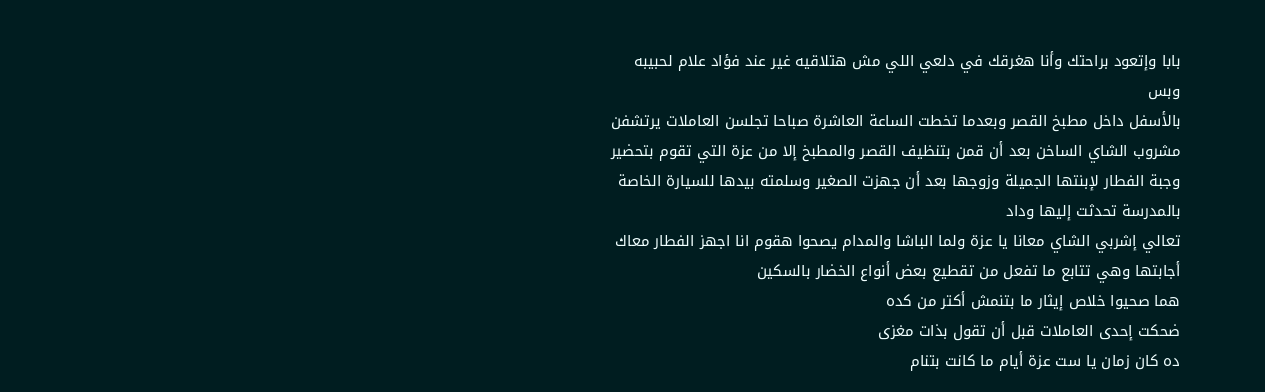بابا وإتعود براحتك وأنا هغرقك في دلعي اللي مش هتلاقيه غير عند فؤاد علام لحبيبه وبس
بالأسفل داخل مطبخ القصر وبعدما تخطت الساعة العاشرة صباحا تجلسن العاملات يرتشفن مشروب الشاي الساخن بعد أن قمن بتنظيف القصر والمطبخ إلا من عزة التي تقوم بتحضير وجبة الفطار لإبنتها الجميلة وزوجها بعد أن جهزت الصغير وسلمته بيدها للسيارة الخاصة بالمدرسة تحدثت إليها وداد
تعالي إشربي الشاي معانا يا عزة ولما الباشا والمدام يصحوا هقوم انا اجهز الفطار معاك
أجابتها وهي تتابع ما تفعل من تقطيع بعض أنواع الخضار بالسکين
هما صحيوا خلاص إيثار ما بتنمش أكتر من كده
ضحكت إحدى العاملات قبل أن تقول بذات مغزى
ده كان زمان يا ست عزة أيام ما كانت بتنام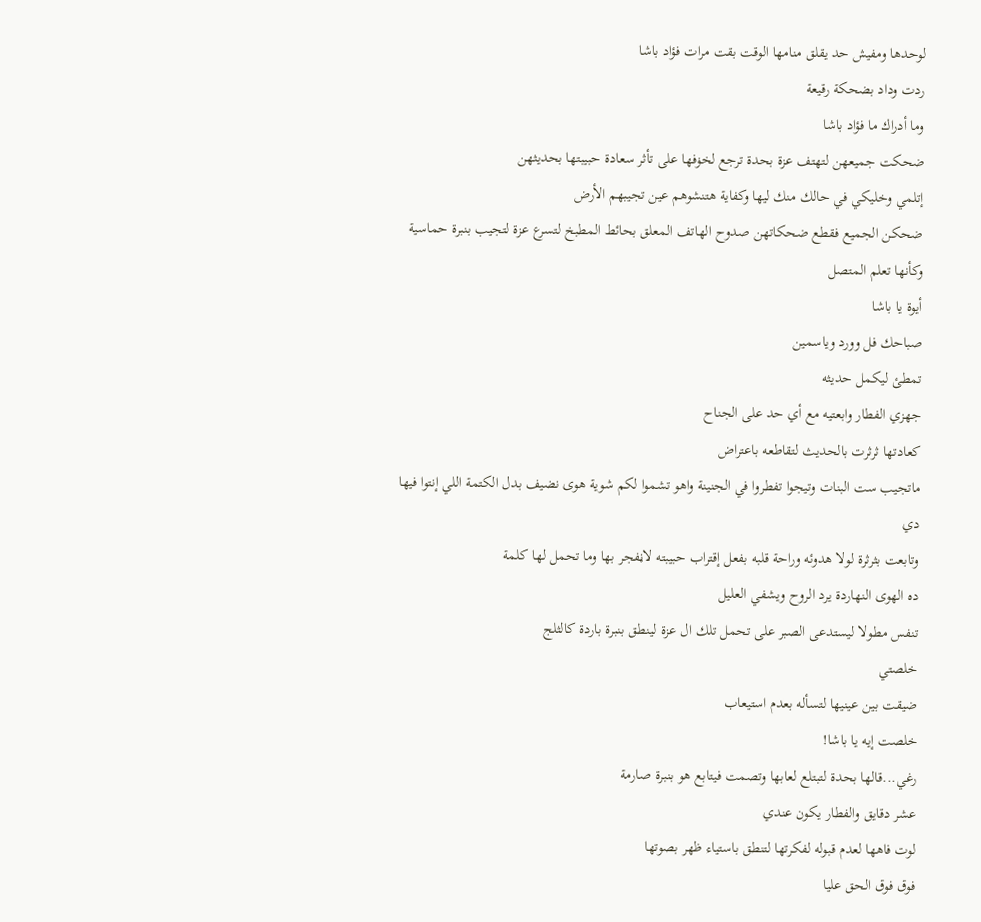لوحدها ومفيش حد يقلق منامها الوقت بقت مرات فؤاد باشا
ردت وداد بضحكة رقيعة
وما أدراك ما فؤاد باشا
ضحكت جميعهن لتهتف عزة بحدة ترجع لخۏفها على تأثر سعادة حبيبتها بحديثهن
إتلمي وخليكي في حالك منك ليها وكفاية هتنشوهم عين تجيبهم الأرض
ضحكن الجميع فقطع ضحكاتهن صدوح الهاتف المعلق بحائط المطبخ لتسرع عزة لتجيب بنبرة حماسية وكأنها تعلم المتصل
أيوة يا باشا
صباحك فل وورد وياسمين
تمطئ ليكمل حديثه
جهزي الفطار وابعتيه مع أي حد على الجناح
كعادتها ثرثرت بالحديث لتقاطعه باعتراض
ماتجيب ست البنات وتيجوا تفطروا في الجنينة واهو تشموا لكم شوية هوى نضيف بدل الكتمة اللي إنتوا فيها دي
وتابعت بثرثرة لولا هدوئه وراحة قلبه بفعل إقتراب حبيبته لاڼفجر بها وما تحمل لها كلمة
ده الهوى النهاردة يرد الروح ويشفي العليل
تنفس مطولا ليستدعى الصبر على تحمل تلك ال عزة لينطق بنبرة باردة كالثلج
خلصتي
ضيقت بين عينيها لتسأله بعدم استيعاب
خلصت إيه يا باشا!
رغي...قالها بحدة لتبتلع لعابها وتصمت فيتابع هو بنبرة صارمة
عشر دقايق والفطار يكون عندي
لوت فاهها لعدم قبوله لفكرتها لتنطق باستياء ظهر بصوتها
فوق فوق الحق عليا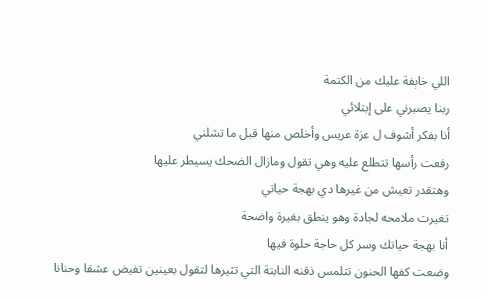اللي خاېفة عليك من الكتمة
ربنا يصبرني على إبتلائي
أنا بفكر أشوف ل عزة عريس وأخلص منها قبل ما تشلني
رفعت رأسها تتطلع عليه وهي تقول ومازال الضحك يسيطر عليها
وهتقدر تعيش من غيرها دي بهجة حياتي
تغيرت ملامحه لجادة وهو ينطق بغيرة واضحة
أنا بهجة حياتك وسر كل حاجة حلوة فيها
وضعت كفها الحنون تتلمس ذقنه النابتة التي تثيرها لتقول بعينين تفيض عشقا وحنانا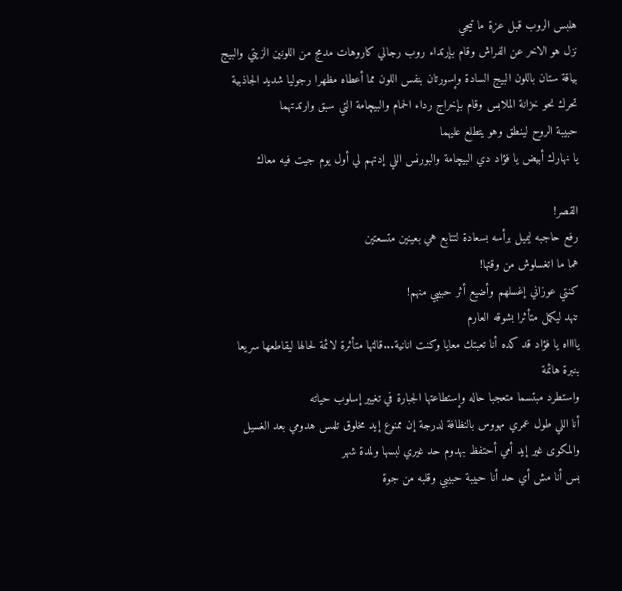هلبس الروب قبل عزة ما تيجي
نزل هو الاخر عن الفراش وقام بإرتداء روب رجالي كاروهات مدمج من اللونين الزيتي والبيج بياقة ستان باللون البيج السادة وإسورتان بنفس اللون مما أعطاه مظهرا رجوليا شديد الجاذبية تحرك نحو خزانة الملابس وقام بإخراج رداء الحمام والبيچامة التي سبق وارتدتهما
حبيبة الروح لينطق وهو يتطلع عليهما
يا نهارك أبيض يا فؤاد دي البيچامة والبورنس اللي إدتهم لي أول يوم جيت فيه معاك

القصر!
رفع حاجبه ليميل برأسه بسعادة لتتابع هي بعينين متسعتين
هما ما اتغسلوش من وقتها!
كنتي عوزاني إغسلهم وأضيع أثر حبيبي منهم!
تنهد ليكمل متأثرا بشوقه العارم
يااااه يا فؤاد قد كده أنا تعبتك معايا وكنت انانية...قالتها متأثرة لائمة لحالها ليقاطعها سريعا بنبرة هائمة
واستطرد مبتسما متعجبا حاله وإستطاعتها الجبارة في تغيير إسلوب حياته
أنا اللي طول عمري مهووس بالنظافة لدرجة إن ممنوع إيد مخلوق تلمس هدومي بعد الغسيل والمكوى غير إيد أمي أحتفظ بهدوم حد غيري لبسها ولمدة شهر
بس أنا مش أي حد أنا حبيبة حبيبي وقلبه من جوة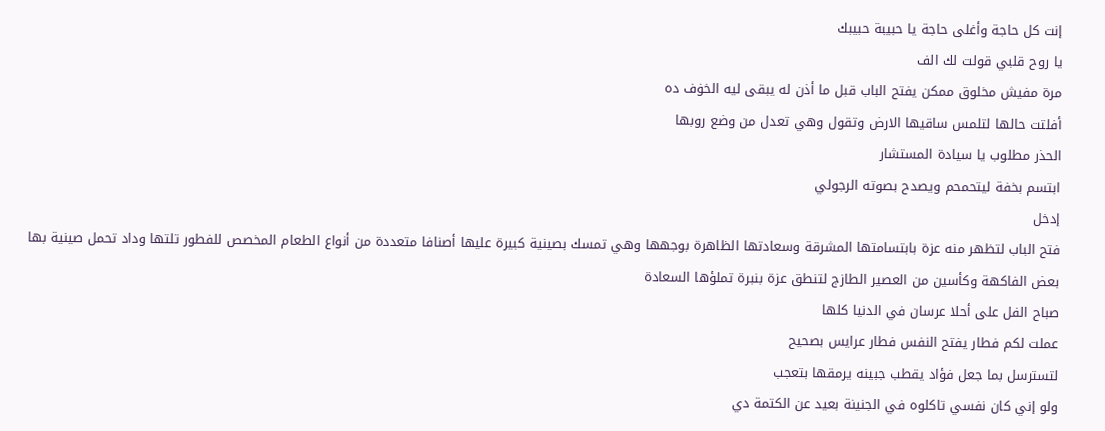إنت كل حاجة وأغلى حاجة يا حبيبة حبيبك
يا روح قلبي قولت لك الف
مرة مفيش مخلوق ممكن يفتح الباب قبل ما أذن له يبقى ليه الخۏف ده
أفلتت حالها لتلمس ساقيها الارض وتقول وهي تعدل من وضع روبها
الحذر مطلوب يا سيادة المستشار
ابتسم بخفة ليتحمحم ويصدح بصوته الرجولي
إدخل
فتح الباب لتظهر منه عزة بابتسامتها المشرقة وسعادتها الظاهرة بوجهها وهي تمسك بصينية كبيرة عليها أصنافا متعددة من أنواع الطعام المخصص للفطور تلتها وداد تحمل صينية بها بعض الفاكهة وكأسين من العصير الطازج لتنطق عزة بنبرة تملؤها السعادة
صباح الفل على أحلا عرسان في الدنيا كلها
عملت لكم فطار يفتح النفس فطار عرايس بصحيح
لتسترسل بما جعل فؤاد يقطب جبينه يرمقها بتعجب
ولو إني كان نفسي تاكلوه في الجنينة بعيد عن الكتمة دي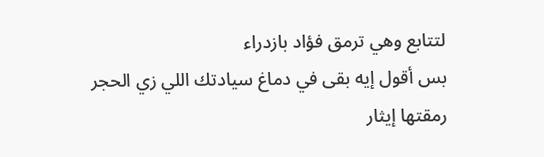لتتابع وهي ترمق فؤاد بازدراء
بس أقول إيه بقى في دماغ سيادتك اللي زي الحجر
رمقتها إيثار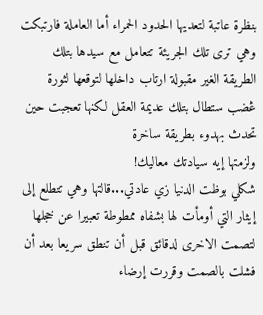بنظرة عاتبة لتعديها الحدود الحمراء أما العاملة فارتبكت وهي ترى تلك الجريئة تتعامل مع سيدها بتلك الطريقة الغير مقبولة ارتاب داخلها لتوقعها لثورة ڠضب ستطال بتلك عديمة العقل لكنها تعجبت حين تحدث بهدوء بطريقة ساخرة
ولزمتها إيه سيادتك معاليك!
شكلي بوظت الدنيا زي عادتي...قالتها وهي تتطلع إلى إيثار التي أومأت لها بشفاه ممطوطة تعبيرا عن خجلها لتصمت الاخرى لدقائق قبل أن تنطق سريعا بعد أن فشلت بالصمت وقررت إرضاء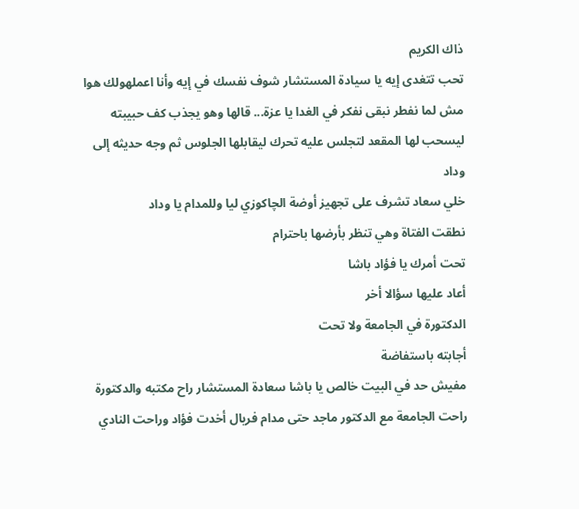ذاك الكريم
تحب تتغدى إيه يا سيادة المستشار شوف نفسك في إيه وأنا اعملهولك هوا
مش لما نفطر نبقى نفكر في الغدا يا عزة... قالها وهو يجذب كف حبيبته ليسحب لها المقعد لتجلس عليه تحرك ليقابلها الجلوس ثم وجه حديثه إلى وداد
خلي سعاد تشرف على تجهيز أوضة الچاكوزي ليا وللمدام يا وداد
نطقت الفتاة وهي تنظر بأرضها باحترام
تحت أمرك يا فؤاد باشا
أعاد عليها سؤالا أخر
الدكتورة في الجامعة ولا تحت
أجابته باستفاضة
مفيش حد في البيت خالص يا باشا سعادة المستشار راح مكتبه والدكتورة راحت الجامعة مع الدكتور ماجد حتى مدام فريال أخدت فؤاد وراحت النادي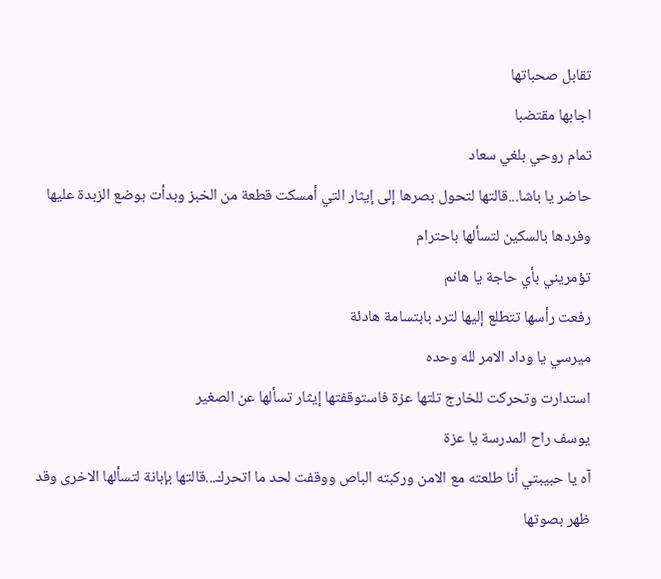تقابل صحباتها
اجابها مقتضبا
تمام روحي بلغي سعاد
حاضر يا باشا...قالتها لتحول بصرها إلى إيثار التي أمسكت قطعة من الخبز وبدأت بوضع الزبدة عليها وفردها بالسکين لتسألها باحترام
تؤمريني بأي حاجة يا هانم
رفعت رأسها تتطلع إليها لترد بابتسامة هادئة
ميرسي يا وداد الامر لله وحده
استدارت وتحركت للخارج تلتها عزة فاستوقفتها إيثار تسألها عن الصغير
يوسف راح المدرسة يا عزة
آه يا حبيبتي أنا طلعته مع الامن وركبته الباص ووقفت لحد ما اتحرك...قالتها بإبانة لتسألها الاخرى وقد ظهر بصوتها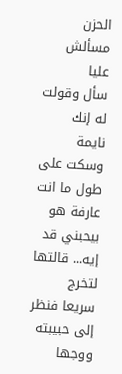الحزن
مسألش عليا
سأل وقولت له إنك نايمة وسكت على طول ما انت عارفة هو بيحبني قد إيه... قالتها لتخرج سريعا فنظر إلى حبيبته ووجها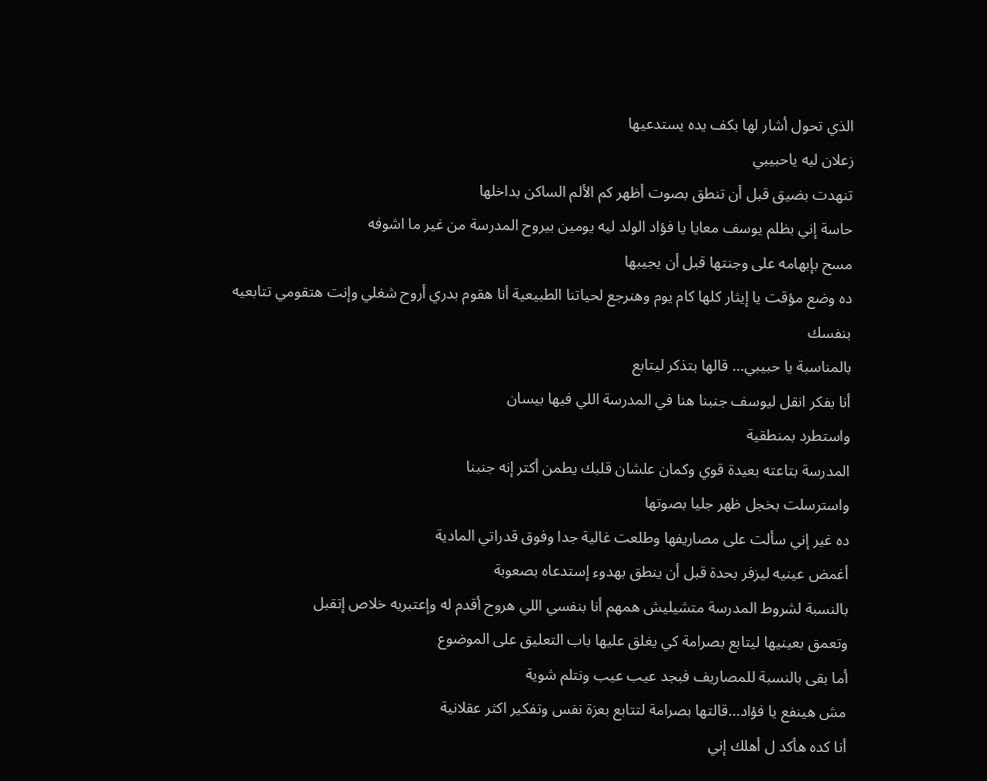الذي تحول أشار لها بكف يده يستدعيها
زعلان ليه ياحبيبي
تنهدت بضيق قبل أن تنطق بصوت أظهر كم الألم الساكن بداخلها
حاسة إني بظلم يوسف معايا يا فؤاد الولد ليه يومين بيروح المدرسة من غير ما اشوفه
مسح بإبهامه على وجنتها قبل أن يجيبها
ده وضع مؤقت يا إيثار كلها كام يوم وهنرجع لحياتنا الطبيعية أنا هقوم بدري أروح شغلي وإنت هتقومي تتابعيه بنفسك
بالمناسبة يا حبيبي... قالها بتذكر ليتابع
أنا بفكر انقل ليوسف جنبنا هنا في المدرسة اللي فيها بيسان
واستطرد بمنطقية
المدرسة بتاعته بعيدة قوي وكمان علشان قلبك يطمن أكتر إنه جنبنا
واسترسلت بخجل ظهر جليا بصوتها
ده غير إني سألت على مصاريفها وطلعت غالية جدا وفوق قدراتي المادية
أغمض عينيه ليزفر بحدة قبل أن ينطق بهدوء إستدعاه بصعوبة
بالنسبة لشروط المدرسة متشيليش همهم أنا بنفسي اللي هروح أقدم له وإعتبريه خلاص إتقبل
وتعمق بعينيها ليتابع بصرامة كي يغلق عليها باب التعليق على الموضوع
أما بقى بالنسبة للمصاريف فبجد عيب عيب ونتلم شوية
مش هينفع يا فؤاد...قالتها بصرامة لتتابع بعزة نفس وتفكير اكثر عقلانية
أنا كده هأكد ل أهلك إني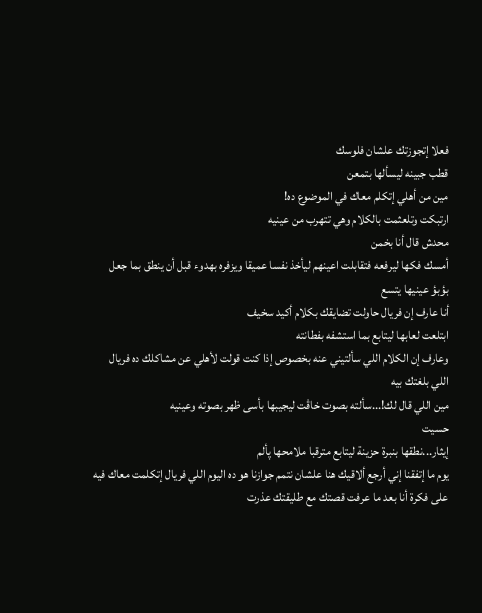فعلا إتجوزتك علشان فلوسك
قطب جبينه ليسألها بتمعن
مين من أهلي إتكلم معاك في الموضوع ده!
ارتبكت وتلعثمت بالكلام وهي تتهرب من عينيه
محدش قال أنا بخمن
أمسك فكها ليرفعه فتقابلت اعينهم ليأخذ نفسا عميقا ويزفره بهدوء قبل أن ينطق بما جعل بؤبؤ عينيها يتسع
أنا عارف إن فريال حاولت تضايقك بكلام أكيد سخيف
ابتلعت لعابها ليتابع بما استشفه بفطانته
وعارف إن الكلام اللي سألتيني عنه بخصوص إذا كنت قولت لأهلي عن مشاكلك ده فريال اللي بلغتك بيه
مين اللي قال لك!...سألته بصوت خاڤت ليجيبها بأسى ظهر بصوته وعينيه
حسيت
إيثار...نطقها بنبرة حزينة ليتابع مترقبا ملامحها پألم
يوم ما إتفقنا إني أرجع ألاقيك هنا علشان نتمم جوازنا هو ده اليوم اللي فريال إتكلمت معاك فيه
على فكرة أنا بعد ما عرفت قصتك مع طليقتك عذرت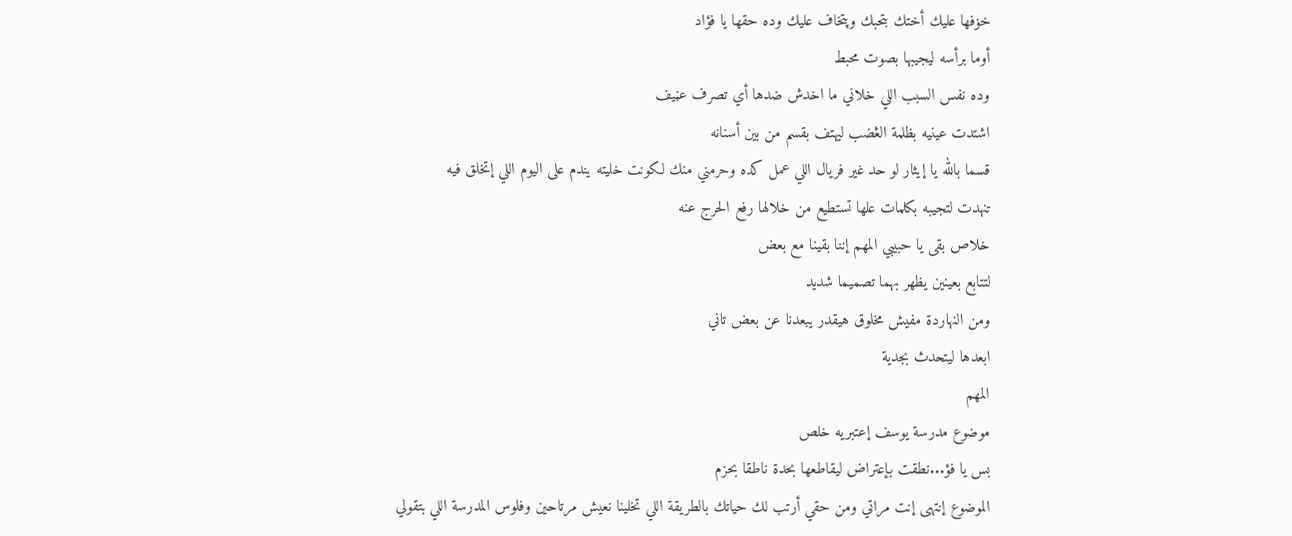خۏفها عليك أختك بتحبك وپتخاف عليك وده حقها يا فؤاد
أوما برأسه ليجيبها بصوت محبط
وده نفس السبب اللي خلاني ما اخدش ضدها أي تصرف عڼيف
اشتدت عينيه بظلمة الڠضب ليهتف بقسم من بين أسنانه
قسما بالله يا إيثار لو حد غير فريال اللي عمل كده وحرمني منك لكونت خليته يندم على اليوم اللي إتخلق فيه
تنهدت لتجيبه بكلمات علها تستطيع من خلالها رفع الحرج عنه
خلاص بقى يا حبيبي المهم إننا بقينا مع بعض
لتتابع بعينين يظهر بهما تصميما شديد
ومن النهاردة مفيش مخلوق هيقدر يبعدنا عن بعض تاني
ابعدها ليتحدث بجدية
المهم
موضوع مدرسة يوسف إعتبريه خلص
بس يا فؤ...نطقت بإعتراض ليقاطعها بحدة ناطقا بحزم
الموضوع إنتهى إنت مراتي ومن حقي أرتب لك حياتك بالطريقة اللي تخلينا نعيش مرتاحين وفلوس المدرسة اللي بتقولي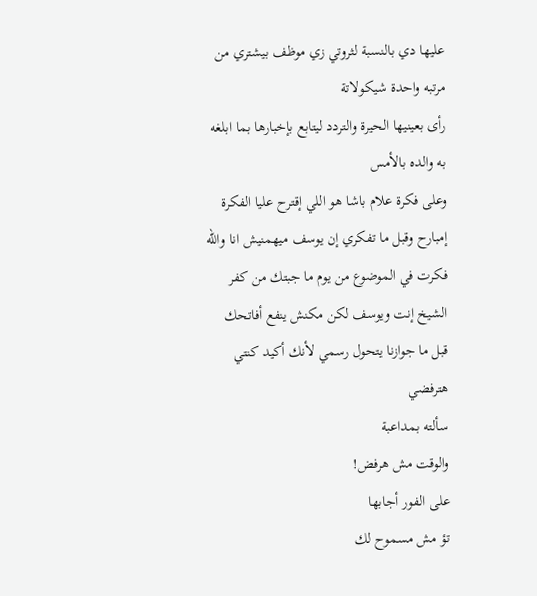عليها دي بالنسبة لثروتي زي موظف بيشتري من مرتبه واحدة شيكولاتة
رأى بعينيها الحيرة والتردد ليتابع بإخبارها بما ابلغه به والده بالأمس
وعلى فكرة علام باشا هو اللي إقترح عليا الفكرة إمبارح وقبل ما تفكري إن يوسف ميهمنيش انا والله فكرت في الموضوع من يوم ما جبتك من كفر الشيخ إنت ويوسف لكن مكنش ينفع أفاتحك قبل ما جوازنا يتحول رسمي لأنك أكيد كنتي هترفضي
سألته بمداعبة
والوقت مش هرفض!
على الفور أجابها
تؤ مش مسموح لك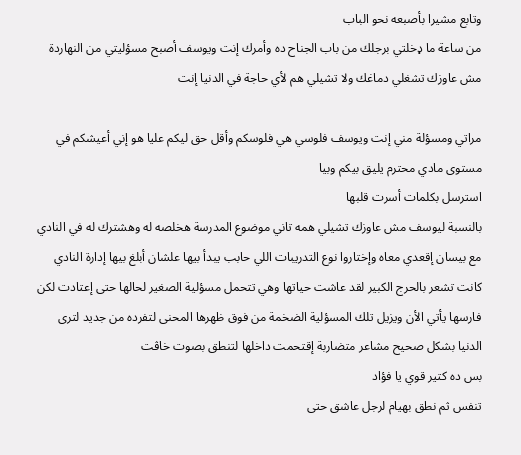وتابع مشيرا بأصبعه نحو الباب
من ساعة ما ډخلتي برجلك من باب الجناح ده وأمرك إنت ويوسف أصبح مسؤليتي من النهاردة مش عاوزك تشغلي دماغك ولا تشيلي هم لأي حاجة في الدنيا إنت

مراتي ومسؤلة مني إنت ويوسف فلوسي هي فلوسكم وأقل حق ليكم عليا هو إني أعيشكم في مستوى مادي محترم يليق بيكم وبيا
استرسل بكلمات أسرت قلبها
بالنسبة ليوسف مش عاوزك تشيلي همه تاني موضوع المدرسة هخلصه له وهشترك له في النادي مع بيسان إقعدي معاه وإختاروا نوع التدريبات اللي حابب يبدأ بيها علشان أبلغ بيها إدارة النادي
كانت تشعر بالحرج الكبير لقد عاشت حياتها وهي تتحمل مسؤلية الصغير لحالها حتى إعتادت لكن فارسها يأتي الأن ويزيل تلك المسؤلية الضخمة من فوق ظهرها المحنى لتفرده من جديد لترى الدنيا بشكل صحيح مشاعر متضاربة إقتحمت داخلها لتنطق بصوت خاڤت
بس ده كتير قوي يا فؤاد
تنفس ثم نطق بهيام لرجل عاشق حتى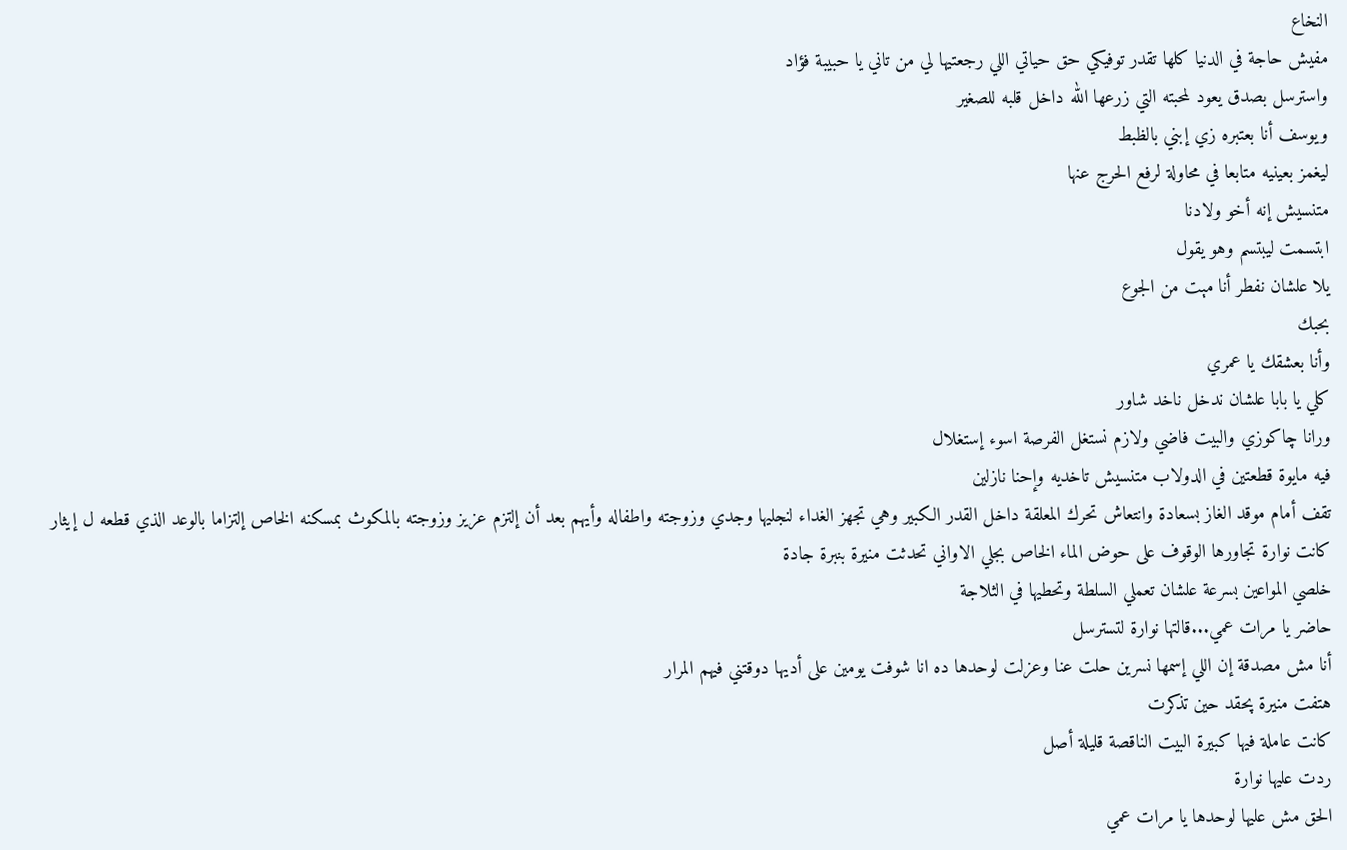النخاع
مفيش حاجة في الدنيا كلها تقدر توفيكي حق حياتي اللي رجعتيها لي من تاني يا حبيبة فؤاد
واسترسل بصدق يعود لمحبته التي زرعها الله داخل قلبه للصغير
ويوسف أنا بعتبره زي إبني بالظبط
ليغمز بعينيه متابعا في محاولة لرفع الحرج عنها
متنسيش إنه أخو ولادنا
ابتسمت ليبتسم وهو يقول
يلا علشان نفطر أنا مېت من الجوع
بحبك
وأنا بعشقك يا عمري
كلي يا بابا علشان ندخل ناخد شاور
ورانا چاكوزي والبيت فاضي ولازم نستغل الفرصة اسوء إستغلال
فيه مايوة قطعتين في الدولاب متنسيش تاخديه وإحنا نازلين
تقف أمام موقد الغاز بسعادة وانتعاش تحرك المعلقة داخل القدر الكبير وهي تجهز الغداء لنجليها وجدي وزوجته واطفاله وأيهم بعد أن إلتزم عزيز وزوجته بالمكوث بمسكنه الخاص إلتزاما بالوعد الذي قطعه ل إيثار كانت نوارة تجاورها الوقوف على حوض الماء الخاص بجلي الاواني تحدثت منيرة بنبرة جادة
خلصي المواعين بسرعة علشان تعملي السلطة وتحطيها في الثلاجة
حاضر يا مرات عمي...قالتها نوارة لتسترسل
أنا مش مصدقة إن اللي إسمها نسرين حلت عنا وعزلت لوحدها ده انا شوفت يومين على أديها دوقتني فيهم المرار
هتفت منيرة پحقد حين تذكرت
كانت عاملة فيها كبيرة البيت الناقصة قليلة أصل
ردت عليها نوارة
الحق مش عليها لوحدها يا مرات عمي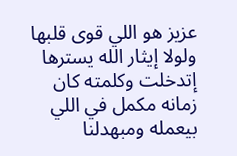عزيز هو اللي قوى قلبها ولولا إيثار الله يسترها إتدخلت وكلمته كان زمانه مكمل في اللي بيعمله ومبهدلنا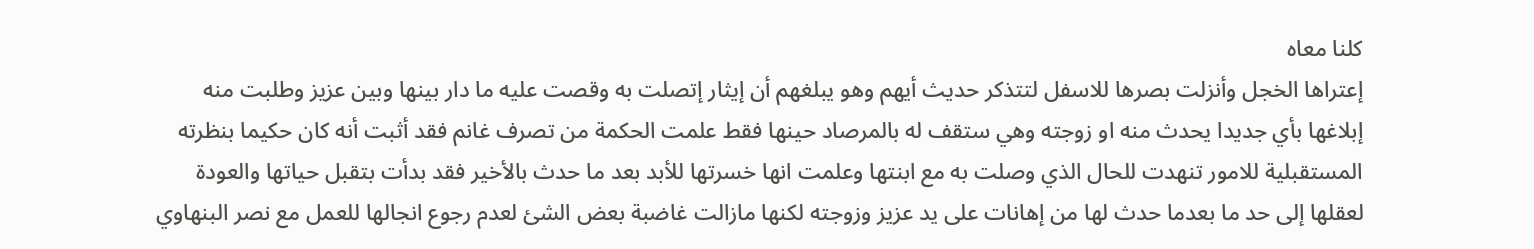كلنا معاه
إعتراها الخجل وأنزلت بصرها للاسفل لتتذكر حديث أيهم وهو يبلغهم أن إيثار إتصلت به وقصت عليه ما دار بينها وبين عزيز وطلبت منه إبلاغها بأي جديدا يحدث منه او زوجته وهي ستقف له بالمرصاد حينها فقط علمت الحكمة من تصرف غانم فقد أثبت أنه كان حكيما بنظرته المستقبلية للامور تنهدت للحال الذي وصلت به مع ابنتها وعلمت انها خسرتها للأبد بعد ما حدث بالأخير فقد بدأت بتقبل حياتها والعودة لعقلها إلى حد ما بعدما حدث لها من إهانات على يد عزيز وزوجته لكنها مازالت غاضبة بعض الشئ لعدم رجوع انجالها للعمل مع نصر البنهاوي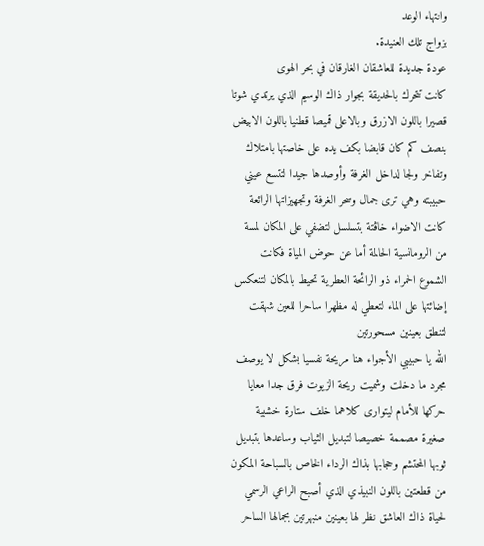وانتهاء الوعد
بزواج تلك العنيدة.
عودة جديدة للعاشقان الغارقان في بحر الهوى
كانت تتحرك بالحديقة بجوار ذاك الوسيم الذي يرتدي شوتا قصيرا باللون الازرق وبالاعلى قميصا قطنيا باللون الابيض بنصف كم كان قابضا بكف يده على خاصتها بامتلاك وتفاخر ولجا لداخل الغرفة وأوصدها جيدا لتتسع عيني حبيبته وهي ترى جمال وسحر الغرفة وتجهيزاتها الرائعة كانت الاضواء خاڤتة بتسلسل لتضفي على المكان لمسة من الرومانسية الحالمة أما عن حوض المياة فكانت الشموع الحمراء ذو الرائحة العطرية تحيط بالمكان لتنعكس إضائتها على الماء لتعطي له مظهرا ساحرا للعين شهقت لتنطق بعينين مسحورتين
الله يا حبيبي الأجواء هنا مريحة نفسيا بشكل لا يوصف مجرد ما دخلت وشميت ريحة الزيوت فرق جدا معايا
حركها للأمام ليتوارى كلاهما خلف ستارة خشبية صغيرة مصممة خصيصا لتبديل الثياب وساعدها بتبديل ثوبها المحتشم وحجابها بذاك الرداء الخاص بالسباحة المكون من قطعتين باللون النبيذي الذي أصبح الراعي الرسمي لحياة ذاك العاشق نظر لها بعينين منبهرتين بجمالها الساحر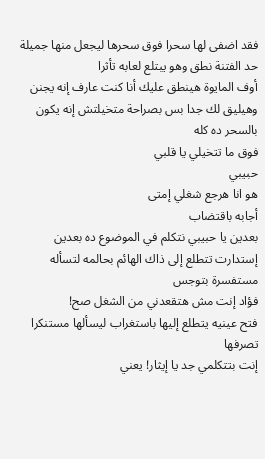فقد اضفى لها سحرا فوق سحرها ليجعل منها جميلة حد الفتنة نطق وهو يبتلع لعابه تأثرا
أوف المايوة هينطق عليك أنا كنت عارف إنه يجنن وهيليق لك جدا بس بصراحة متخيلتش إنه يكون بالسحر ده كله
فوق ما تتخيلي يا قلبي
حبيبي
هو انا هرجع شغلي إمتى
أجابه باقتضاب
بعدين يا حبيبي نتكلم في الموضوع ده بعدين
إستدارت تتطلع إلى ذاك الهائم بحالمه لتسأله مستفسرة بتوجس
فؤاد إنت مش هتقعدني من الشغل صح!
فتح عينيه يتطلع إليها باستغراب ليسألها مستنكرا تصرفها
إنت بتتكلمي جد يا إيثار! يعني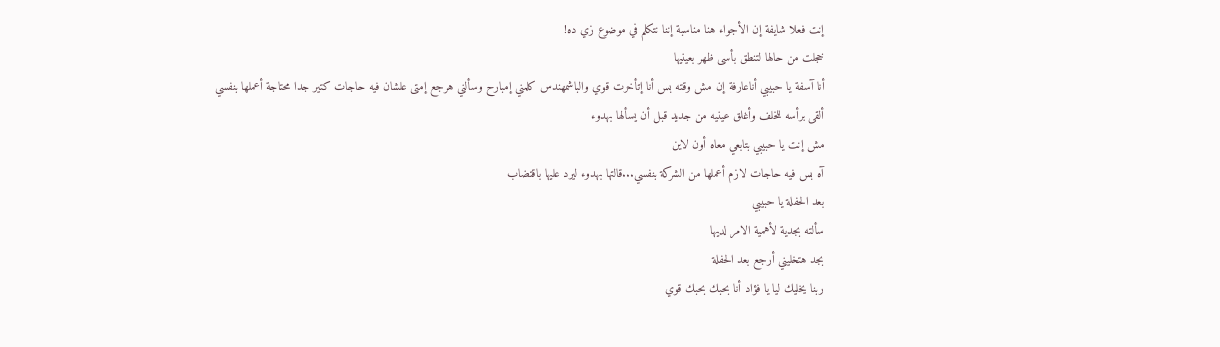إنت فعلا شايفة إن الأجواء هنا مناسبة إننا نتكلم في موضوع زي ده!
خجلت من حالها لتنطق بأسى ظهر بعينيها
أنا آسفة يا حبيبي أناعارفة إن مش وقته بس أنا إتأخرت قوي والباشمهندس كلمني إمبارح وسألني هرجع إمتى علشان فيه حاجات كتير جدا محتاجة أعملها بنفسي
ألقى برأسه للخلف وأغلق عينيه من جديد قبل أن يسألها بهدوء
مش إنت يا حبيبي بتابعي معاه أون لاين
آه بس فيه حاجات لازم أعملها من الشركة بنفسي...قالتها بهدوء ليرد عليها باقتضاب
بعد الحفلة يا حبيبي
سألته بجدية لأهمية الامر لديها
بجد هتخليني أرجع بعد الحفلة
ربنا يخليك ليا يا فؤاد أنا بحبك بحبك قوي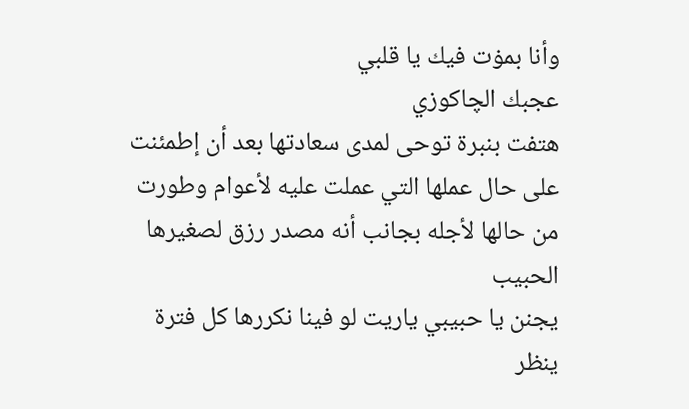وأنا بمۏت فيك يا قلبي
عجبك الچاكوزي
هتفت بنبرة توحى لمدى سعادتها بعد أن إطمئنت على حال عملها التي عملت عليه لأعوام وطورت من حالها لأجله بجانب أنه مصدر رزق لصغيرها الحبيب
يجنن يا حبيبي ياريت لو فينا نكررها كل فترة
ينظر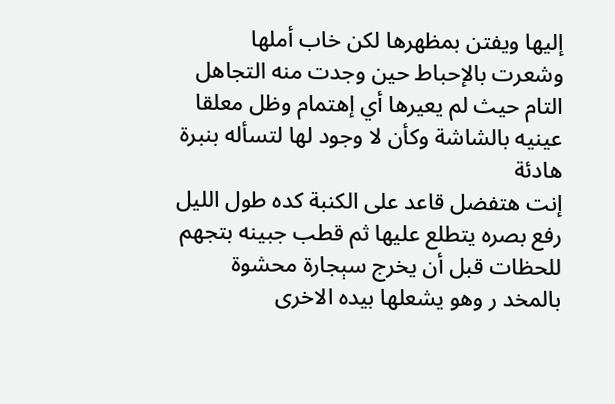إليها ويفتن بمظهرها لكن خاب أملها وشعرت بالإحباط حين وجدت منه التجاهل التام حيث لم يعيرها أي إهتمام وظل معلقا عينيه بالشاشة وكأن لا وجود لها لتسأله بنبرة هادئة
إنت هتفضل قاعد على الكنبة كده طول الليل
رفع بصره يتطلع عليها ثم قطب جبينه بتجهم للحظات قبل أن يخرج سېجارة محشوة بالمخد ر وهو يشعلها بيده الاخرى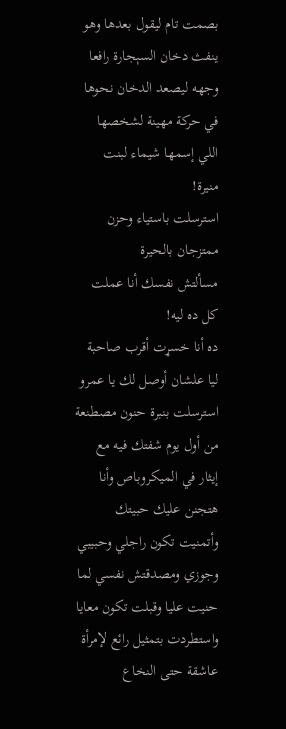بصمت تام ليقول بعدها وهو ينفث دخان السېجارة رافعا وجهه ليصعد الدخان نحوها في حركة مهينة لشخصها
اللي إسمها شيماء لبنت منيرة!
استرسلت باستياء وحزن ممتزجان بالحيرة
مسألتش نفسك أنا عملت كل ده ليه!
ده أنا خسړت أقرب صاحبة ليا علشان أوصل لك يا عمرو
استرسلت بنبرة حنون مصطنعة
من أول يوم شفتك فيه مع إيثار في الميكروباص وأنا هتجنن عليك حبيتك وأتمنيت تكون راجلي وحبيبي وجوزي ومصدقتش نفسي لما حنيت عليا وقبلت تكون معايا
واستطردت بتمثيل رائع لإمرأة عاشقة حتى النخاع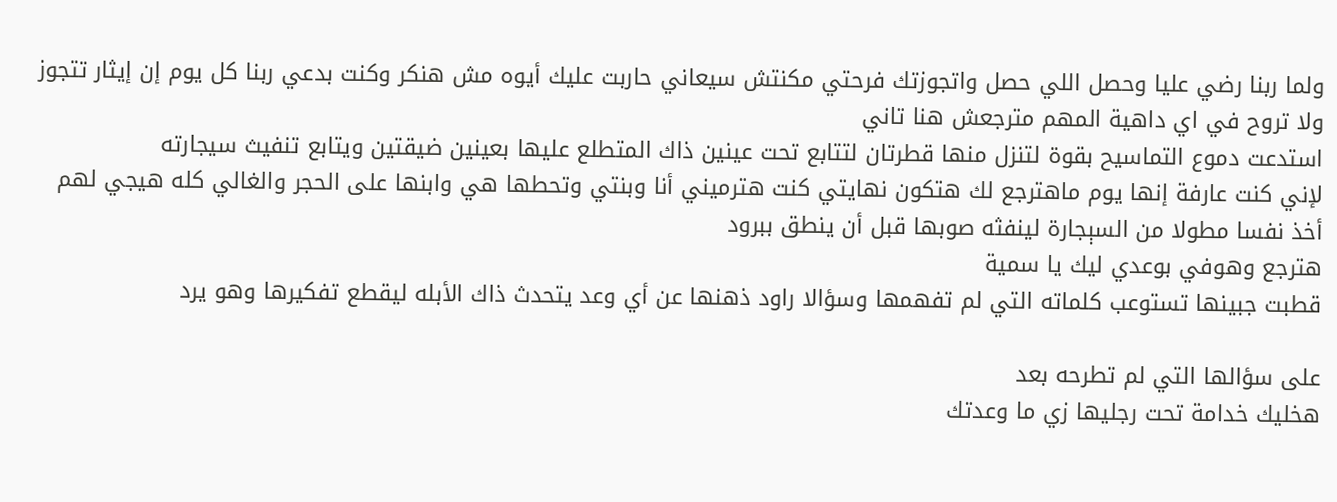ولما ربنا رضي عليا وحصل اللي حصل واتجوزتك فرحتي مكنتش سيعاني حاربت عليك أيوه مش هنكر وكنت بدعي ربنا كل يوم إن إيثار تتجوز ولا تروح في اي داهية المهم مترجعش هنا تاني
استدعت دموع التماسيح بقوة لتنزل منها قطرتان لتتابع تحت عينين ذاك المتطلع عليها بعينين ضيقتين ويتابع تنفيث سيجارته
لإني كنت عارفة إنها يوم ماهترجع لك هتكون نهايتي كنت هترميني أنا وبنتي وتحطها هي وابنها على الحجر والغالي كله هيجي لهم
أخذ نفسا مطولا من السېجارة لينفثه صوبها قبل أن ينطق ببرود
هترجع وهوفي بوعدي ليك يا سمية
قطبت جبينها تستوعب كلماته التي لم تفهمها وسؤالا راود ذهنها عن أي وعد يتحدث ذاك الأبله ليقطع تفكيرها وهو يرد

على سؤالها التي لم تطرحه بعد
هخليك خدامة تحت رجليها زي ما وعدتك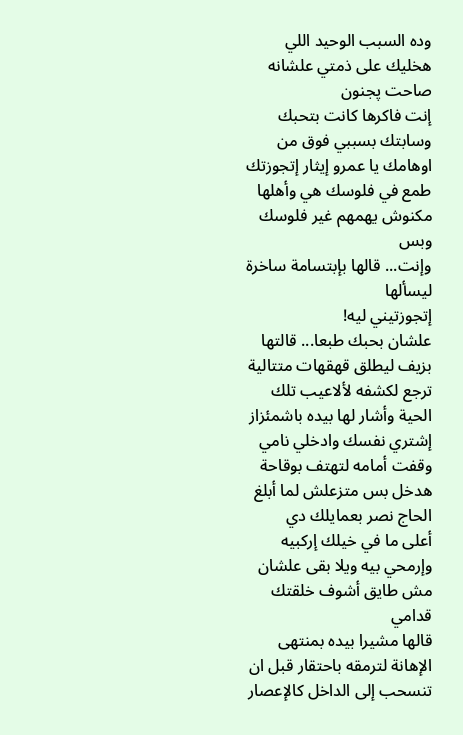وده السبب الوحيد اللي هخليك على ذمتي علشانه
صاحت پجنون
إنت فاكرها كانت بتحبك وسابتك بسببي فوق من اوهامك يا عمرو إيثار إتجوزتك طمع في فلوسك هي وأهلها مكنوش يهمهم غير فلوسك وبس
وإنت... قالها بإبتسامة ساخرة ليسألها
إتجوزتيني ليه!
علشان بحبك طبعا... قالتها بزيف ليطلق قهقهات متتالية ترجع لكشفه لألاعيب تلك الحية وأشار لها بيده باشمئزاز
إشتري نفسك وادخلي نامي
وقفت أمامه لتهتف بوقاحة
هدخل بس متزعلش لما أبلغ الحاج نصر بعمايلك دي
أعلى ما في خيلك إركبيه وإرمحي بيه ويلا بقى علشان مش طايق أشوف خلقتك قدامي
قالها مشيرا بيده بمنتهى الإهانة لترمقه باحتقار قبل ان تنسحب إلى الداخل كالإعصار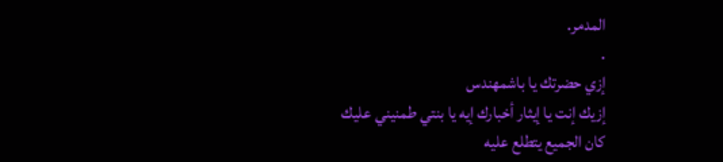المدمر.
.
إزي حضرتك يا باشمهندس
إزيك إنت يا إيثار أخبارك إيه يا بنتي طمنيني عليك
كان الجميع يتطلع عليه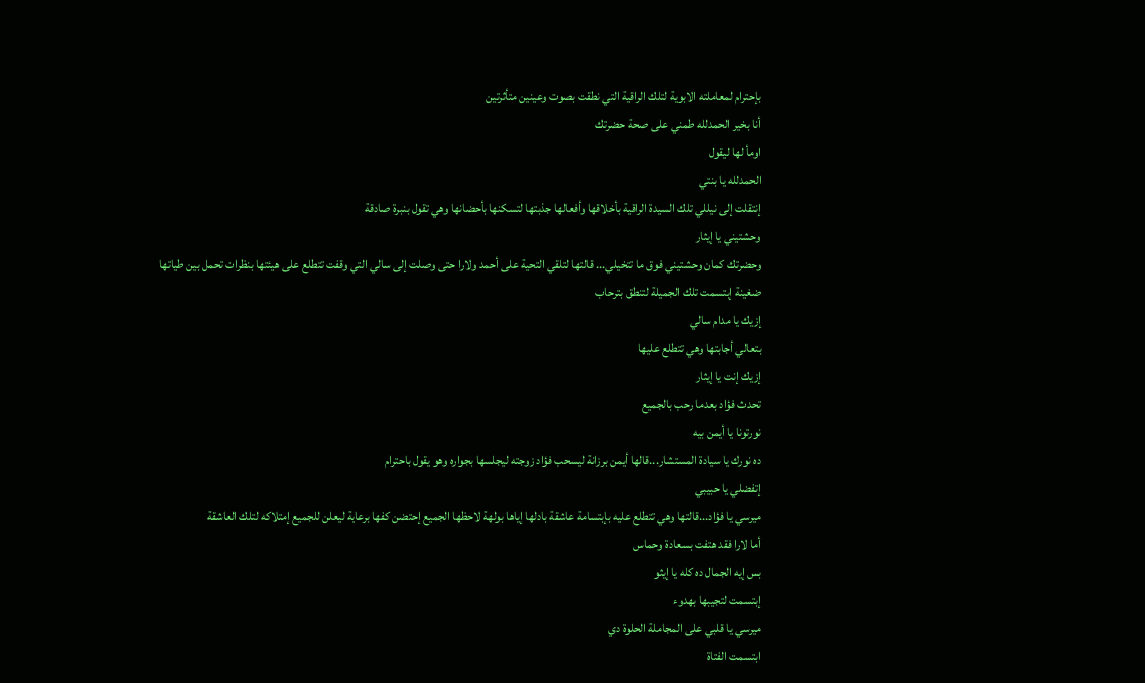بإحترام لمعاملته الابوية لتلك الراقية التي نطقت بصوت وعينين متأثرتين
أنا بخير الحمدلله طمني على صحة حضرتك
اومأ لها ليقول
الحمدلله يا بنتي
إنتقلت إلى نيللي تلك السيدة الراقية بأخلاقها وأفعالها جذبتها لتسكنها بأحضانها وهي تقول بنبرة صادقة
وحشتيني يا إيثار
وحضرتك كمان وحشتيني فوق ما تتخيلي... قالتها لتلقي التحية على أحمد ولارا حتى وصلت إلى سالي التي وقفت تتطلع على هيئتها بنظرات تحمل بين طياتها ضغينة إبتسمت تلك الجميلة لتنطق بترحاب
إزيك يا مدام سالي
بتعالي أجابتها وهي تتطلع عليها
إزيك إنت يا إيثار
تحدث فؤاد بعدما رحب بالجميع
نورتونا يا أيمن بيه
ده نورك يا سيادة المستشار...قالها أيمن برزانة ليسحب فؤاد زوجته ليجلسها بجواره وهو يقول باحترام
إتفضلي يا حبيبي
ميرسي يا فؤاد...قالتها وهي تتطلع عليه بإبتسامة عاشقة بادلها إياها بولهة لاحظها الجميع إحتضن كفها برعاية ليعلن للجميع إمتلاكه لتلك العاشقة
أما لارا فقد هتفت بسعادة وحماس
بس إيه الجمال ده كله يا إيثو
إبتسمت لتجيبها بهدوء
ميرسي يا قلبي على المجاملة الحلوة دي
ابتسمت الفتاة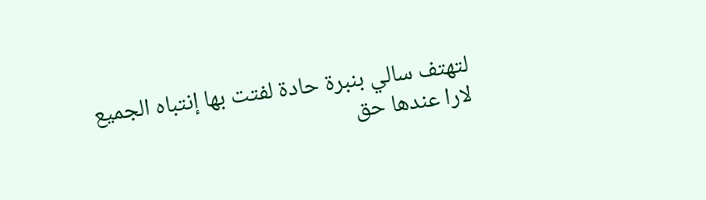لتهتف سالي بنبرة حادة لفتت بها إنتباه الجميع
لارا عندها حق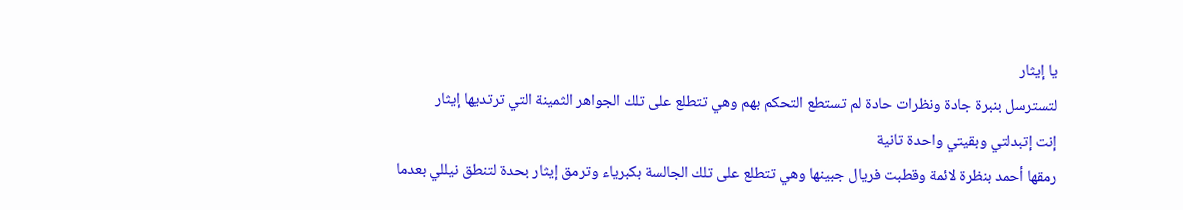يا إيثار
لتسترسل بنبرة جادة ونظرات حادة لم تستطع التحكم بهم وهي تتطلع على تلك الجواهر الثمينة التي ترتديها إيثار
إنت إتبدلتي وبقيتي واحدة تانية
رمقها أحمد بنظرة لائمة وقطبت فريال جبينها وهي تتطلع على تلك الجالسة بكبرياء وترمق إيثار بحدة لتنطق نيللي بعدما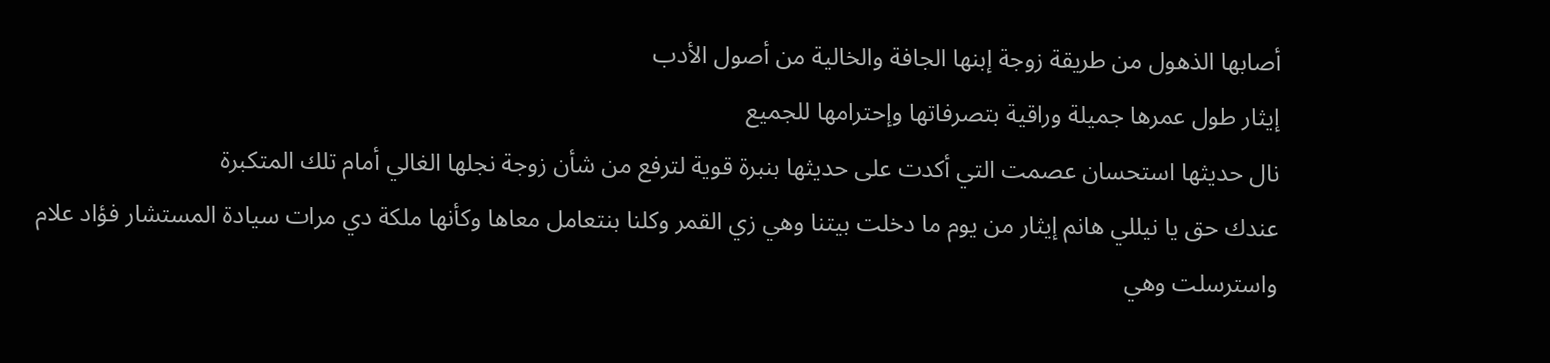أصابها الذهول من طريقة زوجة إبنها الجافة والخالية من أصول الأدب
إيثار طول عمرها جميلة وراقية بتصرفاتها وإحترامها للجميع
نال حديثها استحسان عصمت التي أكدت على حديثها بنبرة قوية لترفع من شأن زوجة نجلها الغالي أمام تلك المتكبرة
عندك حق يا نيللي هانم إيثار من يوم ما دخلت بيتنا وهي زي القمر وكلنا بنتعامل معاها وكأنها ملكة دي مرات سيادة المستشار فؤاد علام
واسترسلت وهي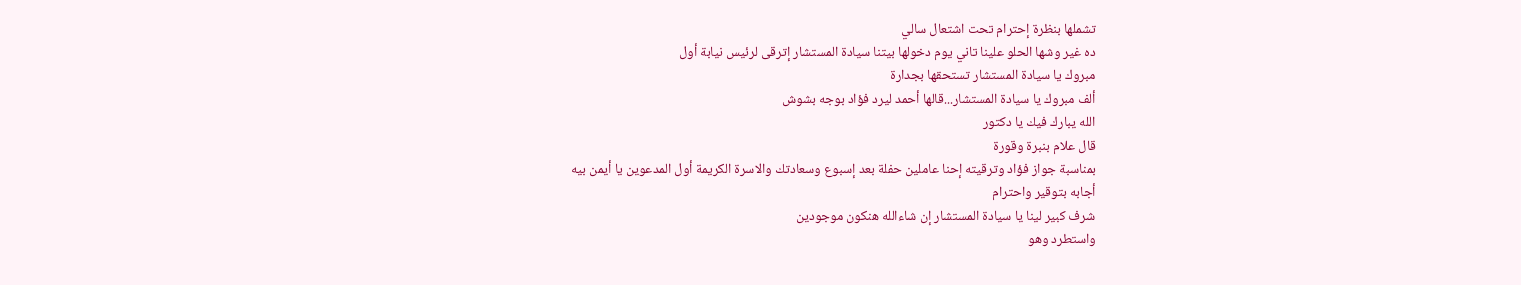تشملها بنظرة إحترام تحت اشتعال سالي
ده غير وشها الحلو علينا تاني يوم دخولها بيتنا سيادة المستشار إترقى لرئيس نيابة أول
مبروك يا سيادة المستشار تستحقها بجدارة
ألف مبروك يا سيادة المستشار...قالها أحمد ليرد فؤاد بوجه بشوش
الله يبارك فيك يا دكتور
قال علام بنبرة وقورة
بمناسبة جواز فؤاد وترقيته إحنا عاملين حفلة بعد إسبوع وسعادتك والاسرة الكريمة أول المدعوين يا أيمن بيه
أجابه بتوقير واحترام
شرف كبير لينا يا سيادة المستشار إن شاءالله هنكون موجودين
واستطرد وهو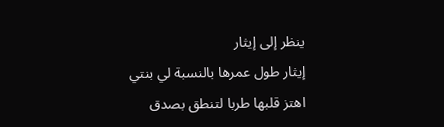ينظر إلى إيثار
إيثار طول عمرها بالنسبة لي بنتي
اهتز قلبها طربا لتنطق بصدق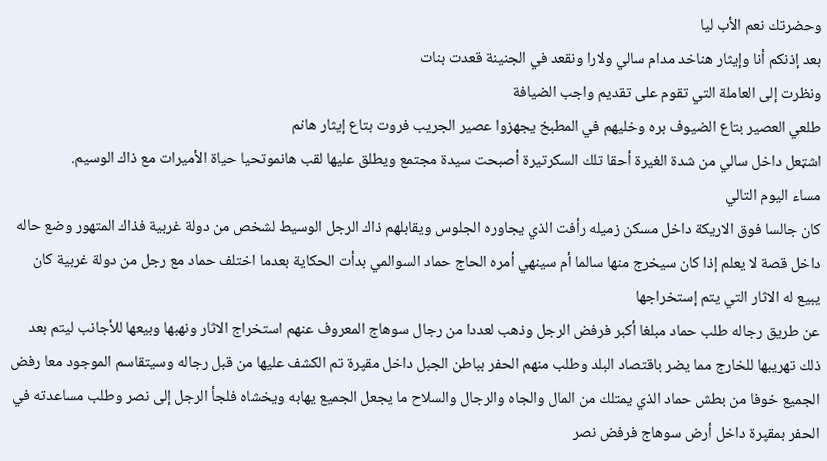وحضرتك نعم الأب ليا
بعد إذنكم أنا وإيثار هناخد مدام سالي ولارا ونقعد في الجنينة قعدت بنات
ونظرت إلى العاملة التي تقوم على تقديم واجب الضيافة
طلعي العصير بتاع الضيوف بره وخليهم في المطبخ يجهزوا عصير الجريب فروت بتاع إيثار هانم
اشټعل داخل سالي من شدة الغيرة أحقا تلك السكرتيرة أصبحت سيدة مجتمع ويطلق عليها لقب هانموتحيا حياة الأميرات مع ذاك الوسيم.
مساء اليوم التالي
كان جالسا فوق الاريكة داخل مسكن زميله رأفت الذي يجاوره الجلوس ويقابلهم ذاك الرجل الوسيط لشخص من دولة غربية فذاك المتهور وضع حاله داخل قصة لا يعلم إذا كان سيخرج منها سالما أم سينهي أمره الحاج حماد السوالمي بدأت الحكاية بعدما اختلف حماد مع رجل من دولة غربية كان يبيع له الاثار التي يتم إستخراجها
عن طريق رجاله طلب حماد مبلغا أكبر فرفض الرجل وذهب لعددا من رجال سوهاج المعروف عنهم استخراج الاثار ونهبها وبيعها للأجانب ليتم بعد ذلك تهريبها للخارج مما يضر باقتصاد البلد وطلب منهم الحفر بباطن الجبل داخل مقپرة تم الكشف عليها من قبل رجاله وسيتقاسم الموجود معا رفض الجميع خوفا من بطش حماد الذي يمتلك من المال والجاه والرجال والسلاح ما يجعل الجميع يهابه ويخشاه فلجأ الرجل إلى نصر وطلب مساعدته في الحفر بمقپرة داخل أرض سوهاج فرفض نصر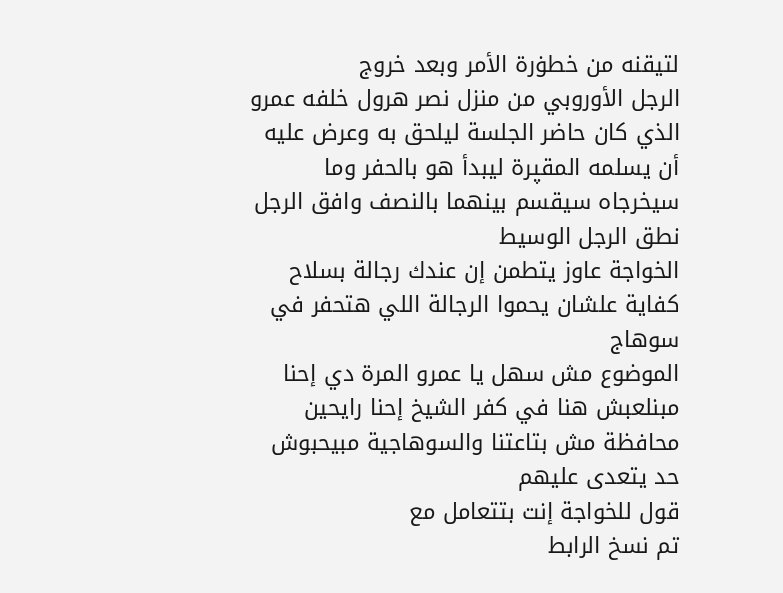لتيقنه من خطۏرة الأمر وبعد خروج
الرجل الأوروبي من منزل نصر هرول خلفه عمرو الذي كان حاضر الجلسة ليلحق به وعرض عليه أن يسلمه المقپرة ليبدأ هو بالحفر وما سيخرجاه سيقسم بينهما بالنصف وافق الرجل
نطق الرجل الوسيط
الخواجة عاوز يتطمن إن عندك رجالة بسلاح كفاية علشان يحموا الرجالة اللي هتحفر في سوهاج
الموضوع مش سهل يا عمرو المرة دي إحنا مبنلعبش هنا في كفر الشيخ إحنا رايحين محافظة مش بتاعتنا والسوهاجية مبيحبوش حد يتعدى عليهم
قول للخواجة إنت بتتعامل مع
تم نسخ الرابط